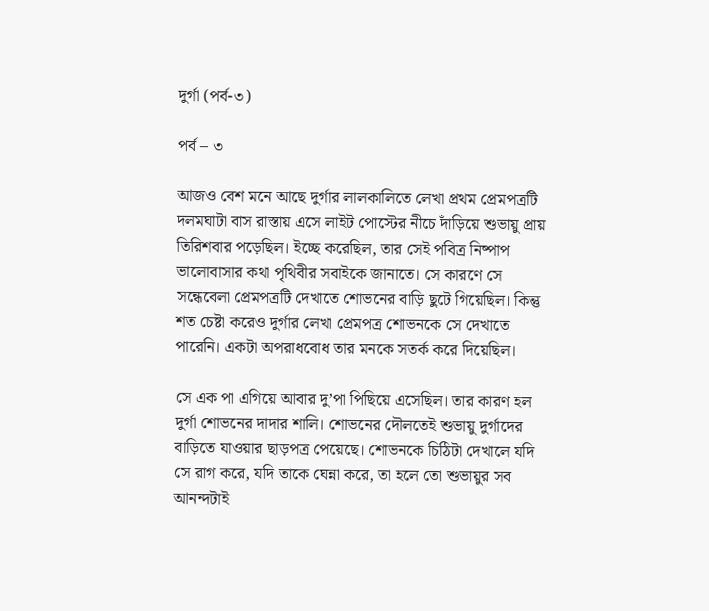দুর্গা (পর্ব-৩)

পর্ব – ৩

আজও বেশ মনে আছে দুর্গার লালকালিতে লেখা প্রথম প্রেমপত্রটি দলমঘাটা বাস রাস্তায় এসে লাইট পোস্টের নীচে দাঁড়িয়ে শুভায়ু প্রায় তিরিশবার পড়েছিল। ইচ্ছে করেছিল, তার সেই পবিত্র নিষ্পাপ ভালোবাসার কথা পৃথিবীর সবাইকে জানাতে। সে কারণে সে সন্ধেবেলা প্রেমপত্রটি দেখাতে শোভনের বাড়ি ছুটে গিয়েছিল। কিন্তু শত চেষ্টা করেও দুর্গার লেখা প্রেমপত্র শোভনকে সে দেখাতে পারেনি। একটা অপরাধবোধ তার মনকে সতর্ক করে দিয়েছিল।

সে এক পা এগিয়ে আবার দু’পা পিছিয়ে এসেছিল। তার কারণ হল দুর্গা শোভনের দাদার শালি। শোভনের দৌলতেই শুভায়ু দুর্গাদের বাড়িতে যাওয়ার ছাড়পত্র পেয়েছে। শোভনকে চিঠিটা দেখালে যদি সে রাগ করে, যদি তাকে ঘেন্না করে, তা হলে তো শুভায়ুর সব আনন্দটাই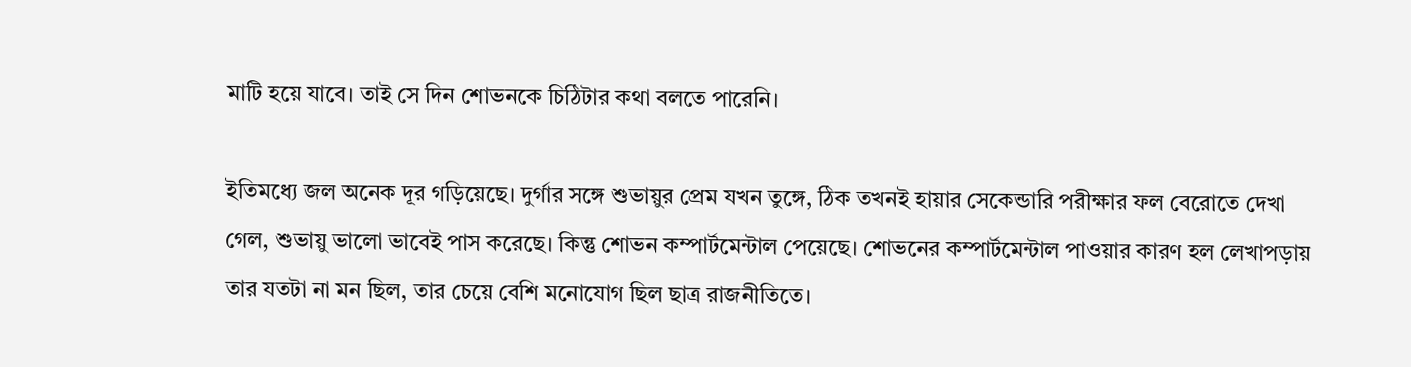মাটি হয়ে যাবে। তাই সে দিন শোভনকে চিঠিটার কথা বলতে পারেনি।

ইতিমধ্যে জল অনেক দূর গড়িয়েছে। দুর্গার সঙ্গে শুভায়ুর প্রেম যখন তুঙ্গে, ঠিক তখনই হায়ার সেকেন্ডারি পরীক্ষার ফল বেরোতে দেখা গেল, শুভায়ু ভালো ভাবেই পাস করেছে। কিন্তু শোভন কম্পার্টমেন্টাল পেয়েছে। শোভনের কম্পার্টমেন্টাল পাওয়ার কারণ হল লেখাপড়ায় তার যতটা না মন ছিল, তার চেয়ে বেশি মনোযোগ ছিল ছাত্র রাজনীতিতে।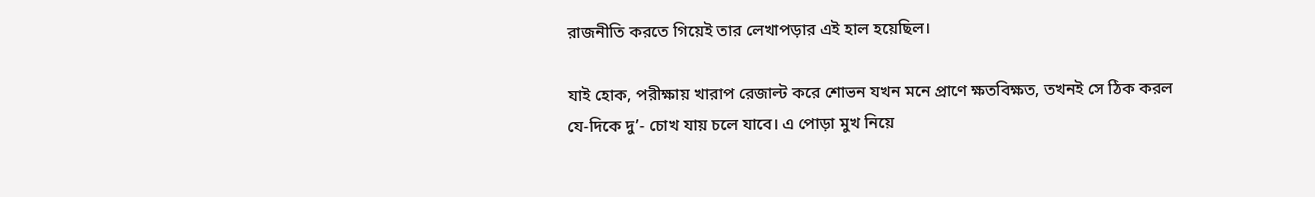রাজনীতি করতে গিয়েই তার লেখাপড়ার এই হাল হয়েছিল।

যাই হোক, পরীক্ষায় খারাপ রেজাল্ট করে শোভন যখন মনে প্রাণে ক্ষতবিক্ষত, তখনই সে ঠিক করল যে-দিকে দু’- চোখ যায় চলে যাবে। এ পোড়া মুখ নিয়ে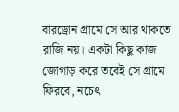বারড্রোন গ্রামে সে আর থাকতে রাজি নয়। একটা কিছু কাজ জোগাড় করে তবেই সে গ্রামে ফিরবে, নচেৎ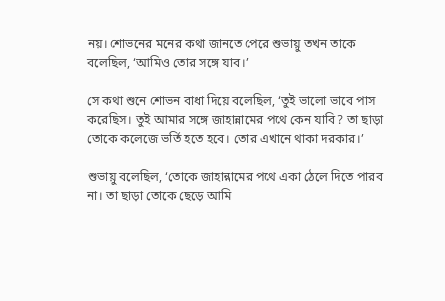নয়। শোভনের মনের কথা জানতে পেরে শুভায়ু তখন তাকে বলেছিল, ‘আমিও তোর সঙ্গে যাব।’

সে কথা শুনে শোভন বাধা দিয়ে বলেছিল, ‘তুই ভালো ভাবে পাস করেছিস। তুই আমার সঙ্গে জাহান্নামের পথে কেন যাবি? তা ছাড়া তোকে কলেজে ভর্তি হতে হবে। তোর এখানে থাকা দরকার।’

শুভায়ু বলেছিল, ‘তোকে জাহান্নামের পথে একা ঠেলে দিতে পারব না। তা ছাড়া তোকে ছেড়ে আমি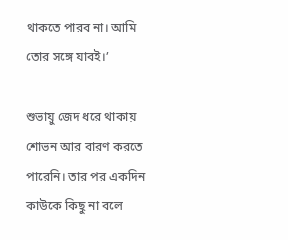থাকতে পারব না। আমি তোর সঙ্গে যাবই।’

শুভায়ু জেদ ধরে থাকায় শোভন আর বারণ করতে পারেনি। তার পর একদিন কাউকে কিছু না বলে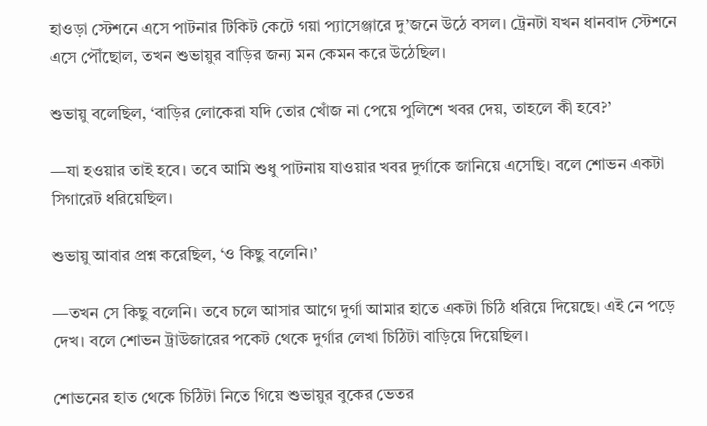হাওড়া স্টেশনে এসে পাটনার টিকিট কেটে গয়া প্যাসেঞ্জারে দু’জনে উঠে বসল। ট্রেনটা যখন ধানবাদ স্টেশনে এসে পৌঁছোল, তখন শুভায়ুর বাড়ির জন্য মন কেমন করে উঠেছিল।

শুভায়ু বলেছিল, ‘বাড়ির লোকেরা যদি তোর খোঁজ না পেয়ে পুলিশে খবর দেয়, তাহলে কী হবে?’

—যা হওয়ার তাই হবে। তবে আমি শুধু পাটনায় যাওয়ার খবর দুর্গাকে জানিয়ে এসেছি। বলে শোভন একটা সিগারেট ধরিয়েছিল।

শুভায়ু আবার প্রশ্ন করেছিল, ‘ও কিছু বলেনি।’

—তখন সে কিছু বলেনি। তবে চলে আসার আগে দুর্গা আমার হাতে একটা চিঠি ধরিয়ে দিয়েছে। এই নে পড়ে দেখ। বলে শোভন ট্রাউজারের পকেট থেকে দুর্গার লেখা চিঠিটা বাড়িয়ে দিয়েছিল।

শোভনের হাত থেকে চিঠিটা নিতে গিয়ে শুভায়ুর বুকের ভেতর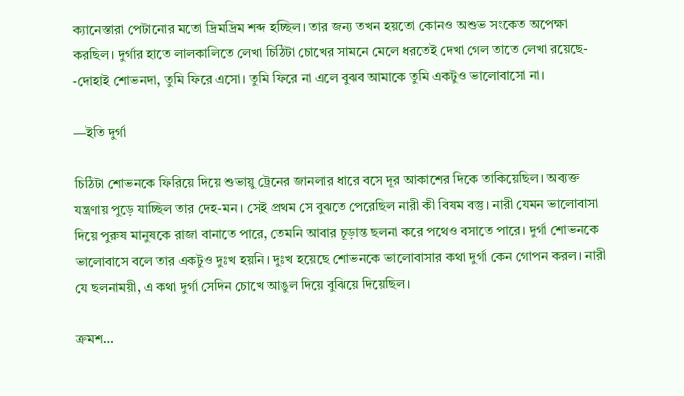ক্যানেস্তারা পেটানোর মতো দ্রিমদ্রিম শব্দ হচ্ছিল। তার জন্য তখন হয়তো কোনও অশুভ সংকেত অপেক্ষা করছিল। দুর্গার হাতে লালকালিতে লেখা চিঠিটা চোখের সামনে মেলে ধরতেই দেখা গেল তাতে লেখা রয়েছে- -দোহাই শোভনদা, তুমি ফিরে এসো। তুমি ফিরে না এলে বুঝব আমাকে তুমি একটুও ভালোবাসো না।

—ইতি দুর্গা

চিঠিটা শোভনকে ফিরিয়ে দিয়ে শুভায়ু ট্রেনের জানলার ধারে বসে দূর আকাশের দিকে তাকিয়েছিল। অব্যক্ত যন্ত্রণায় পুড়ে যাচ্ছিল তার দেহ-মন। সেই প্রথম সে বুঝতে পেরেছিল নারী কী বিষম বস্তু। নারী যেমন ভালোবাসা দিয়ে পুরুষ মানুষকে রাজা বানাতে পারে, তেমনি আবার চূড়ান্ত ছলনা করে পথেও বসাতে পারে। দুর্গা শোভনকে ভালোবাসে বলে তার একটুও দুঃখ হয়নি। দুঃখ হয়েছে শোভনকে ভালোবাসার কথা দুর্গা কেন গোপন করল। নারী যে ছলনাময়ী, এ কথা দুর্গা সেদিন চোখে আঙুল দিয়ে বুঝিয়ে দিয়েছিল।

ক্রমশ…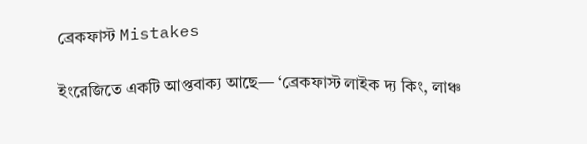ব্রেকফাস্ট Mistakes

ইংরেজিতে একটি আপ্তবাক্য আছে— ‘ব্রেকফাস্ট লাইক দ্য কিং, লাঞ্চ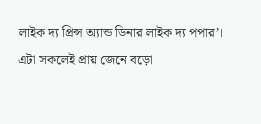লাইক দ্য প্রিন্স অ্যান্ড ডিনার লাইক দ্য পপার’। এটা সকলেই প্রায় জেনে বড়ো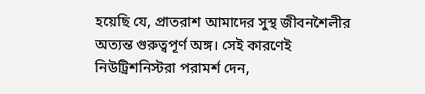হয়েছি যে, প্রাতরাশ আমাদের সুস্থ জীবনশৈলীর অত্যন্ত গুরুত্বপূর্ণ অঙ্গ। সেই কারণেই নিউট্রিশনিস্টরা পরামর্শ দেন,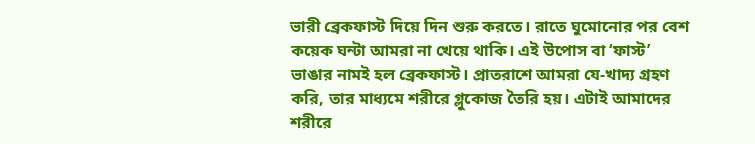ভারী ব্রেকফাস্ট দিয়ে দিন শুরু করতে। রাতে ঘুমোনোর পর বেশ কয়েক ঘন্টা আমরা না খেয়ে থাকি। এই উপোস বা ‘ফাস্ট’ ভাঙার নামই হল ব্রেকফাস্ট। প্রাতরাশে আমরা যে-খাদ্য গ্রহণ করি, তার মাধ্যমে শরীরে গ্লুকোজ তৈরি হয়। এটাই আমাদের শরীরে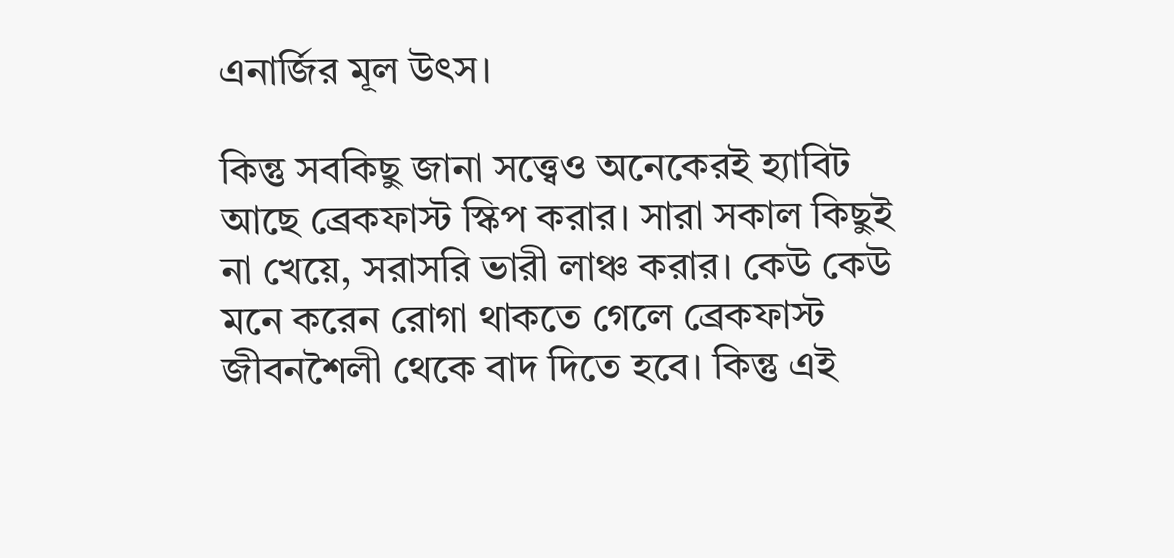এনার্জির মূল উৎস।

কিন্তু সবকিছু জানা সত্ত্বেও অনেকেরই হ্যাবিট আছে ব্রেকফাস্ট স্কিপ করার। সারা সকাল কিছুই না খেয়ে, সরাসরি ভারী লাঞ্চ করার। কেউ কেউ মনে করেন রোগা থাকতে গেলে ব্রেকফাস্ট জীবনশৈলী থেকে বাদ দিতে হবে। কিন্তু এই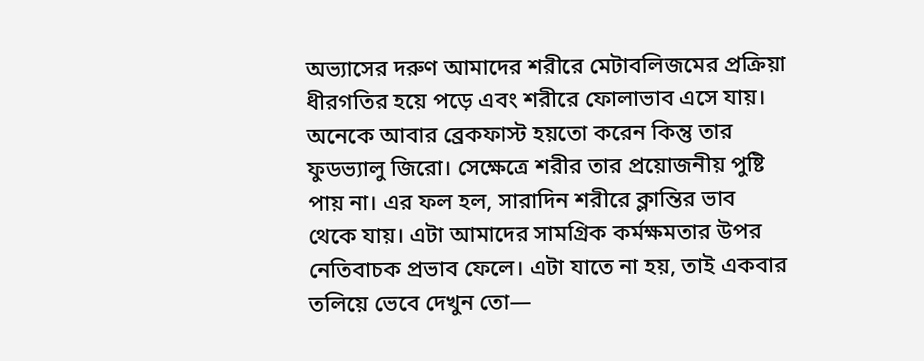অভ্যাসের দরুণ আমাদের শরীরে মেটাবলিজমের প্রক্রিয়া ধীরগতির হয়ে পড়ে এবং শরীরে ফোলাভাব এসে যায়। অনেকে আবার ব্রেকফাস্ট হয়তো করেন কিন্তু তার ফুডভ্যালু জিরো। সেক্ষেত্রে শরীর তার প্রয়োজনীয় পুষ্টি পায় না। এর ফল হল, সারাদিন শরীরে ক্লান্তির ভাব থেকে যায়। এটা আমাদের সামগ্রিক কর্মক্ষমতার উপর নেতিবাচক প্রভাব ফেলে। এটা যাতে না হয়, তাই একবার তলিয়ে ভেবে দেখুন তো—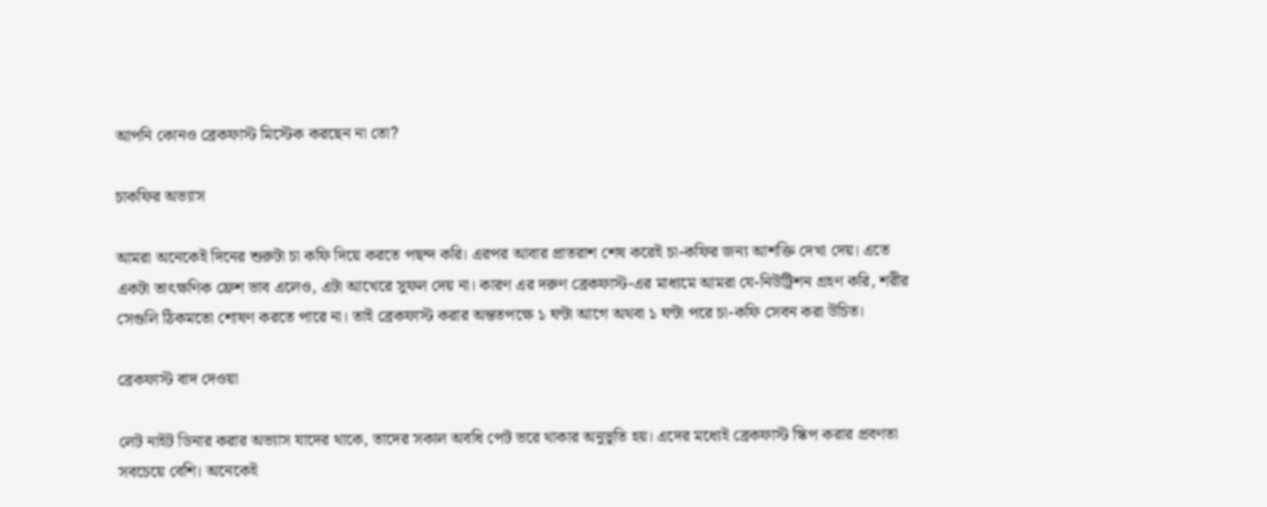আপনি কোনও ব্রেকফাস্ট মিস্টেক করছেন না তো?

চাকফির অভ্যাস

আমরা অনেকেই দিনের শুরুটা চা কফি দিয়ে করতে পছন্দ করি। এরপর আবার প্রাতরাশ শেষ করেই চা-কফির জন্য আশক্তি দেখা দেয়। এতে একটা তাৎক্ষণিক ফ্রেশ ভাব এলেও, এটা আখেরে সুফল দেয় না। কারণ এর দরুণ ব্রেকফাস্ট-এর মাধ্যমে আমরা যে-নিউট্রিশন গ্রহণ করি, শরীর সেগুলি ঠিকমতো শোষণ করতে পারে না। তাই ব্রেকফাস্ট করার অন্ততপক্ষে ১ ঘন্টা আগে অথবা ১ ঘন্টা পরে চা-কফি সেবন করা উচিত।

ব্রেকফাস্ট বাদ দেওয়া

লেট নাইট ডিনার করার অভ্যাস যাদের থাকে, তাদের সকাল অবধি পেট ভরে থাকার অনুভূতি হয়। এদের মধ্যেই ব্রেকফাস্ট স্কিপ করার প্রবণতা সবচেয়ে বেশি। অনেকেই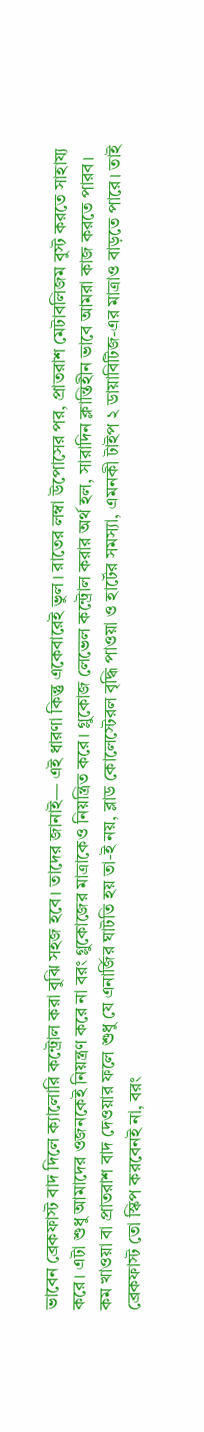ভাবেন ব্রেকফাস্ট বাদ দিলে ক্যালোরি কন্ট্রোল করা বুঝি সহজ হবে। তাদের জানাই— এই ধারণা কিন্তু একেবারেই ভুল। রাতের লম্বা উপোসের পর, প্রাতরাশ মেটাবলিজম বুস্ট করতে সাহায্য করে। এটা শুধু আমাদের ওজনকেই নিয়ন্ত্রণ করে না বরং গ্লুকোজের মাত্রাকেও নিয়ন্ত্রিত করে। গ্লুকোজ লেভেল কন্ট্রোল করার অর্থ হল, সারাদিন ক্লান্তিহীন ভাবে আমরা কাজ করতে পারব। কম খাওয়া বা প্রাতরাশ বাদ দেওয়ার ফলে শুধু যে এনার্জির ঘাটতি হয় তা-ই নয়, ব্লাড কোলেস্টেরল বৃদ্ধি পাওয়া ও হার্টের সমস্যা, এমনকী টাইপ ২ ডায়াবিটিজ-এর মাত্রাও বাড়তে পারে। তাই ব্রেকফাস্ট তো স্কিপ করবেনই না, বরং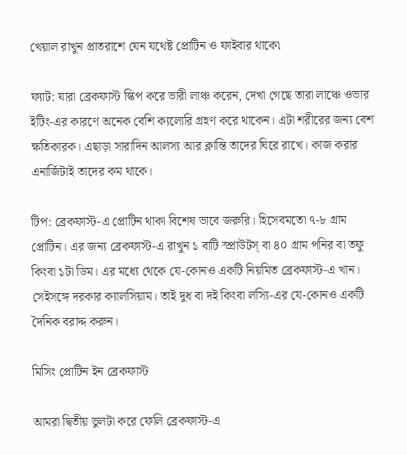খেয়াল রাখুন প্রাতরাশে যেন যথেষ্ট প্রোটিন ও ফাইবার থাকে৷

ফ্যাট: যারা ব্রেকফাস্ট স্কিপ করে ভারী লাঞ্চ করেন, দেখা গেছে তারা লাঞ্চে ওভার ইটিং-এর কারণে অনেক বেশি ক্যলোরি গ্রহণ করে থাকেন। এটা শরীরের জন্য বেশ ক্ষতিকারক। এছাড়া সারাদিন আলস্য আর ক্লান্তি তাদের ঘিরে রাখে। কাজ করার এনার্জিটাই তাদের কম থাকে।

টিপ: ব্রেকফাস্ট-এ প্রোটিন থাকা বিশেষ ভাবে জরুরি। হিসেবমতো ৭-৮ গ্রাম প্রোটিন। এর জন্য ব্রেকফাস্ট-এ রাখুন ১ বাটি স্প্রাউটস্ বা ৪০ গ্রাম পনির বা তফু কিংবা ১টা ডিম। এর মধ্যে থেকে যে-কোনও একটি নিয়মিত ব্রেকফাস্ট-এ খান। সেইসঙ্গে দরকার ক্যালসিয়াম। তাই দুধ বা দই কিংবা লস্যি-এর যে-কোনও একটি দৈনিক বরাদ্দ করুন।

মিসিং প্রোটিন ইন ব্রেকফাস্ট

আমরা দ্বিতীয় ভুলটা করে ফেলি ব্রেকফাস্ট-এ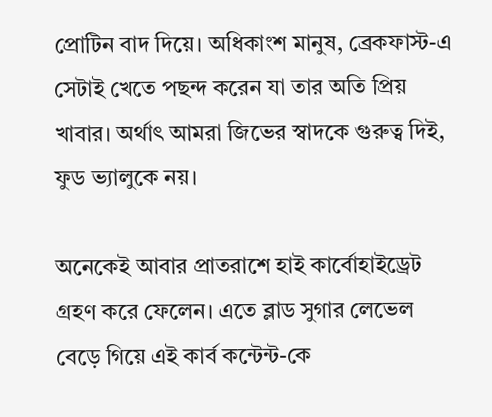প্রোটিন বাদ দিয়ে। অধিকাংশ মানুষ, ব্রেকফাস্ট-এ সেটাই খেতে পছন্দ করেন যা তার অতি প্রিয় খাবার। অর্থাৎ আমরা জিভের স্বাদকে গুরুত্ব দিই, ফুড ভ্যালুকে নয়।

অনেকেই আবার প্রাতরাশে হাই কার্বোহাইড্রেট গ্রহণ করে ফেলেন। এতে ব্লাড সুগার লেভেল বেড়ে গিয়ে এই কার্ব কন্টেন্ট-কে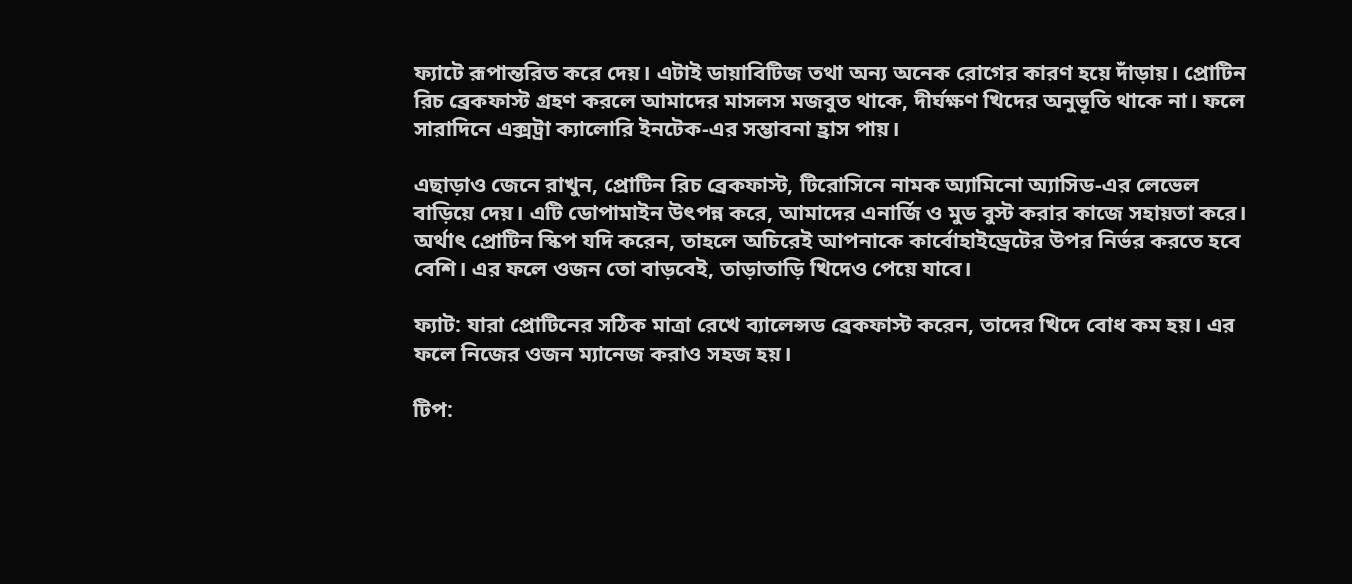ফ্যাটে রূপান্তরিত করে দেয়। এটাই ডায়াবিটিজ তথা অন্য অনেক রোগের কারণ হয়ে দাঁড়ায়। প্রোটিন রিচ ব্রেকফাস্ট গ্রহণ করলে আমাদের মাসলস মজবুত থাকে, দীর্ঘক্ষণ খিদের অনুভূতি থাকে না। ফলে সারাদিনে এক্সট্রা ক্যালোরি ইনটেক-এর সম্ভাবনা হ্রাস পায়।

এছাড়াও জেনে রাখুন, প্রোটিন রিচ ব্রেকফাস্ট, টিরোসিনে নামক অ্যামিনো অ্যাসিড-এর লেভেল বাড়িয়ে দেয়। এটি ডোপামাইন উৎপন্ন করে, আমাদের এনার্জি ও মুড বুস্ট করার কাজে সহায়তা করে। অর্থাৎ প্রোটিন স্কিপ যদি করেন, তাহলে অচিরেই আপনাকে কার্বোহাইড্রেটের উপর নির্ভর করতে হবে বেশি। এর ফলে ওজন তো বাড়বেই, তাড়াতাড়ি খিদেও পেয়ে যাবে।

ফ্যাট: যারা প্রোটিনের সঠিক মাত্রা রেখে ব্যালেন্সড ব্রেকফাস্ট করেন, তাদের খিদে বোধ কম হয়। এর ফলে নিজের ওজন ম্যানেজ করাও সহজ হয়।

টিপ: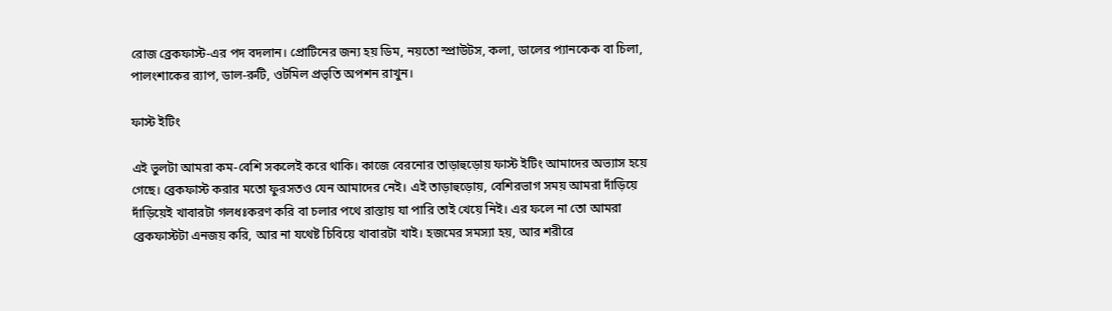রোজ ব্রেকফাস্ট-এর পদ বদলান। প্রোটিনের জন্য হয় ডিম, নয়তো স্প্রাউটস, কলা, ডালের প্যানকেক বা চিলা, পালংশাকের র‍্যাপ, ডাল-রুটি, ওটমিল প্রভৃতি অপশন রাখুন।

ফাস্ট ইটিং

এই ভুলটা আমরা কম-বেশি সকলেই করে থাকি। কাজে বেরনোর তাড়াহুড়োয় ফাস্ট ইটিং আমাদের অভ্যাস হয়ে গেছে। ব্রেকফাস্ট করার মতো ফুরসতও যেন আমাদের নেই। এই তাড়াহুড়োয়, বেশিরভাগ সময় আমরা দাঁড়িয়ে দাঁড়িয়েই খাবারটা গলধঃকরণ করি বা চলার পথে রাস্তায় যা পারি তাই খেয়ে নিই। এর ফলে না তো আমরা ব্রেকফাস্টটা এনজয় করি, আর না যথেষ্ট চিবিয়ে খাবারটা খাই। হজমের সমস্যা হয়, আর শরীরে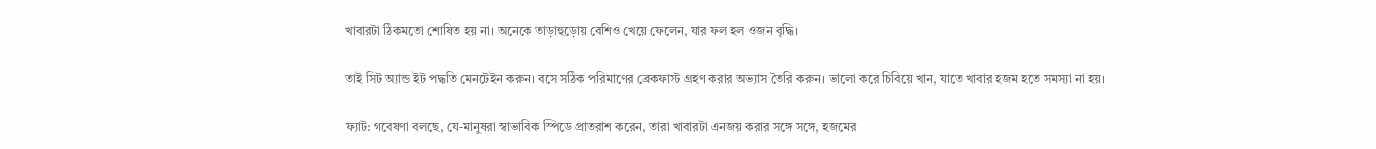খাবারটা ঠিকমতো শোষিত হয় না। অনেকে তাড়াহুড়োয় বেশিও খেয়ে ফেলেন, যার ফল হল ওজন বৃদ্ধি।

তাই সিট অ্যান্ড ইট পদ্ধতি মেনটেইন করুন। বসে সঠিক পরিমাণের ব্রেকফাস্ট গ্রহণ করার অভ্যাস তৈরি করুন। ভালো করে চিবিয়ে খান, যাতে খাবার হজম হতে সমস্যা না হয়।

ফ্যাট: গবেষণা বলছে, যে-মানুষরা স্বাভাবিক স্পিডে প্রাতরাশ করেন, তারা খাবারটা এনজয় করার সঙ্গে সঙ্গে, হজমের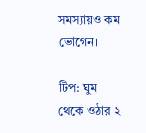সমস্যায়ও কম ভোগেন।

টিপ: ঘুম থেকে ওঠার ২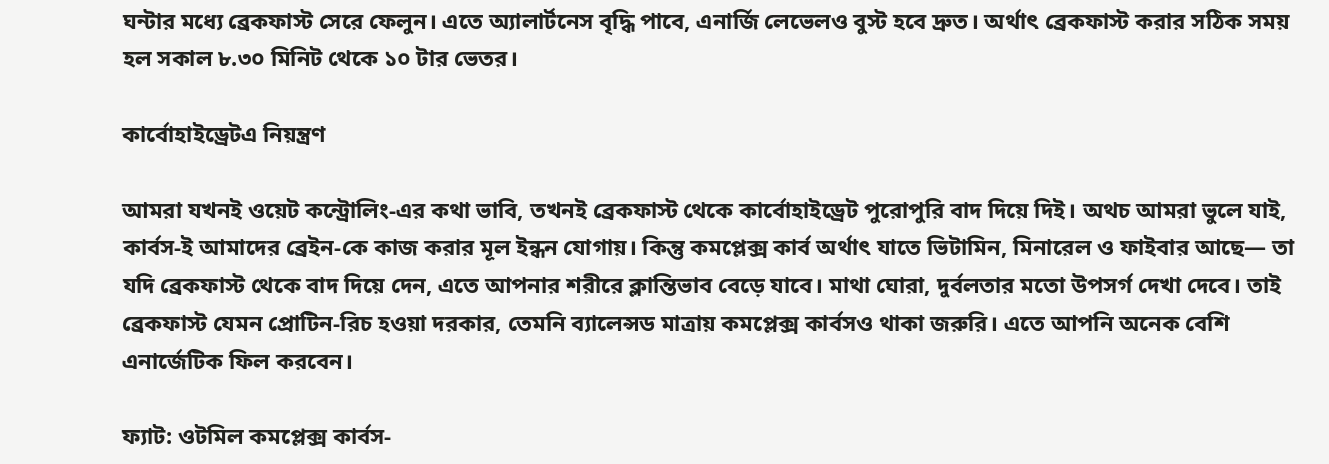ঘন্টার মধ্যে ব্রেকফাস্ট সেরে ফেলুন। এতে অ্যালার্টনেস বৃদ্ধি পাবে, এনার্জি লেভেলও বুস্ট হবে দ্রুত। অর্থাৎ ব্রেকফাস্ট করার সঠিক সময় হল সকাল ৮.৩০ মিনিট থেকে ১০ টার ভেতর।

কার্বোহাইড্রেটএ নিয়ন্ত্রণ

আমরা যখনই ওয়েট কন্ট্রোলিং-এর কথা ভাবি, তখনই ব্রেকফাস্ট থেকে কার্বোহাইড্রেট পুরোপুরি বাদ দিয়ে দিই। অথচ আমরা ভুলে যাই, কার্বস-ই আমাদের ব্রেইন-কে কাজ করার মূল ইন্ধন যোগায়। কিন্তু কমপ্লেক্স কার্ব অর্থাৎ যাতে ভিটামিন, মিনারেল ও ফাইবার আছে— তা যদি ব্রেকফাস্ট থেকে বাদ দিয়ে দেন, এতে আপনার শরীরে ক্লান্তিভাব বেড়ে যাবে। মাথা ঘোরা, দুর্বলতার মতো উপসর্গ দেখা দেবে। তাই ব্রেকফাস্ট যেমন প্রোটিন-রিচ হওয়া দরকার, তেমনি ব্যালেন্সড মাত্রায় কমপ্লেক্স কার্বসও থাকা জরুরি। এতে আপনি অনেক বেশি এনার্জেটিক ফিল করবেন।

ফ্যাট: ওটমিল কমপ্লেক্স কার্বস-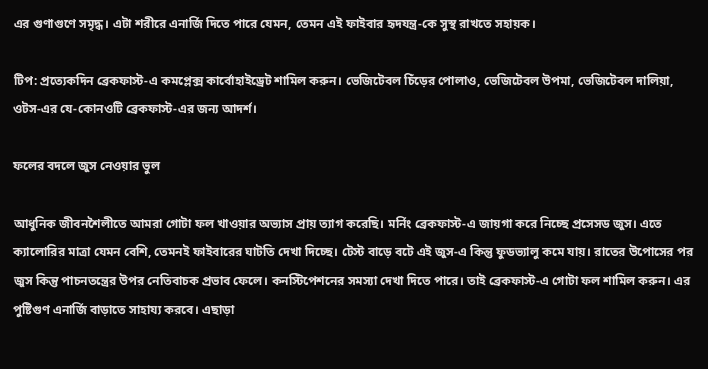এর গুণাগুণে সমৃদ্ধ। এটা শরীরে এনার্জি দিতে পারে যেমন, তেমন এই ফাইবার হৃদযন্ত্র-কে সুস্থ রাখতে সহায়ক।

টিপ: প্রত্যেকদিন ব্রেকফাস্ট-এ কমপ্লেক্স কার্বোহাইড্রেট শামিল করুন। ভেজিটেবল চিঁড়ের পোলাও, ভেজিটেবল উপমা, ভেজিটেবল দালিয়া, ওটস-এর যে-কোনওটি ব্রেকফাস্ট-এর জন্য আদর্শ।

ফলের বদলে জুস নেওয়ার ভুল

আধুনিক জীবনশৈলীতে আমরা গোটা ফল খাওয়ার অভ্যাস প্রায় ত্যাগ করেছি। মর্নিং ব্রেকফাস্ট-এ জায়গা করে নিচ্ছে প্রসেসড জুস। এতে ক্যালোরির মাত্রা যেমন বেশি, তেমনই ফাইবারের ঘাটতি দেখা দিচ্ছে। টেস্ট বাড়ে বটে এই জুস-এ কিন্তু ফুডভ্যালু কমে যায়। রাতের উপোসের পর জুস কিন্তু পাচনতন্ত্রের উপর নেতিবাচক প্রভাব ফেলে। কনস্টিপেশনের সমস্যা দেখা দিতে পারে। তাই ব্রেকফাস্ট-এ গোটা ফল শামিল করুন। এর পুষ্টিগুণ এনার্জি বাড়াতে সাহায্য করবে। এছাড়া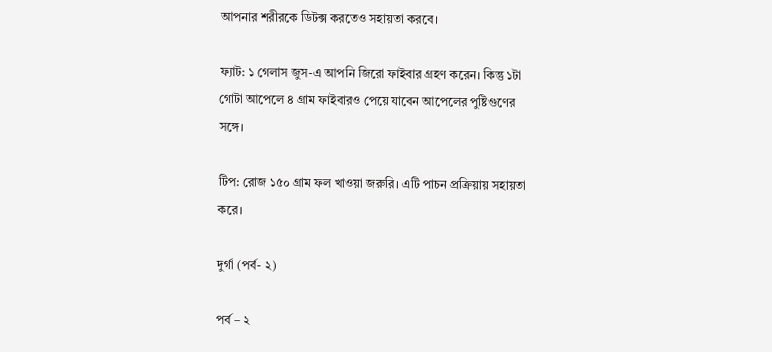আপনার শরীরকে ডিটক্স করতেও সহায়তা করবে।

ফ্যাট: ১ গেলাস জুস-এ আপনি জিরো ফাইবার গ্রহণ করেন। কিন্তু ১টা গোটা আপেলে ৪ গ্রাম ফাইবারও পেয়ে যাবেন আপেলের পুষ্টিগুণের সঙ্গে।

টিপ: রোজ ১৫০ গ্রাম ফল খাওয়া জরুরি। এটি পাচন প্রক্রিয়ায় সহায়তা করে।

দুর্গা (পর্ব- ২)

পর্ব – ২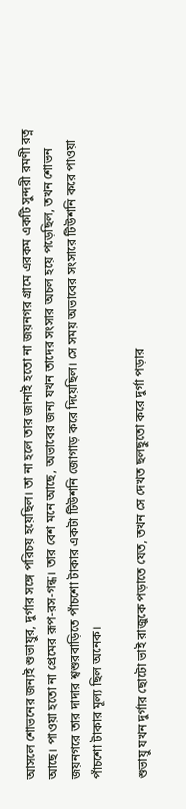আসলে শোভনের জন্যই শুভায়ুর, দুর্গার সঙ্গে পরিচয় হয়েছিল। তা না হলে তার জানাই হতো না জয়নগর গ্রামে এরকম একটি সুন্দরী রমণী রত্ন আছে। পাওয়া হতো না প্রেমের রূপ-রস-গন্ধ। তার বেশ মনে আছে, অভাবের জন্য যখন তাদের সংসার অচল হয়ে পড়েছিল, তখন শোভন জয়নগরে তার দাদার শ্বশুরবাড়িতে পাঁচশো টাকার একটা টিউশনি জোগাড় করে দিয়েছিল। সে সময় অভাবের সংসারে টিউশনি করে পাওয়া পাঁচশো টাকার মূল্য ছিল অনেক।

শুভায়ু যখন দুর্গার ছোটো ভাই রাজুকে পড়াতে যেত, তখন সে দেখত ছলছুতো করে দুর্গা পড়ার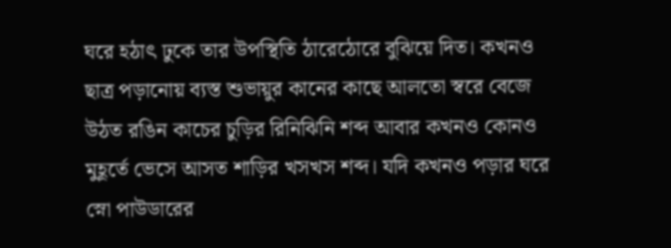ঘরে হঠাৎ ঢুকে তার উপস্থিতি ঠারেঠোরে বুঝিয়ে দিত। কখনও ছাত্র পড়ানোয় ব্যস্ত শুভায়ুর কানের কাছে আলতো স্বরে বেজে উঠত রঙিন কাচের চুড়ির রিনিঝিনি শব্দ আবার কখনও কোনও মুহূর্তে ভেসে আসত শাড়ির খসখস শব্দ। যদি কখনও পড়ার ঘরে স্নো পাউডারের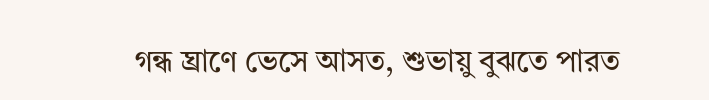গন্ধ ঘ্রাণে ভেসে আসত, শুভায়ু বুঝতে পারত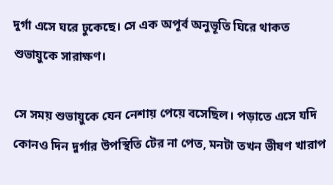দুর্গা এসে ঘরে ঢুকেছে। সে এক অপূর্ব অনুভূতি ঘিরে থাকত শুভায়ুকে সারাক্ষণ।

সে সময় শুভায়ুকে যেন নেশায় পেয়ে বসেছিল। পড়াতে এসে যদি কোনও দিন দুর্গার উপস্থিতি টের না পেত, মনটা তখন ভীষণ খারাপ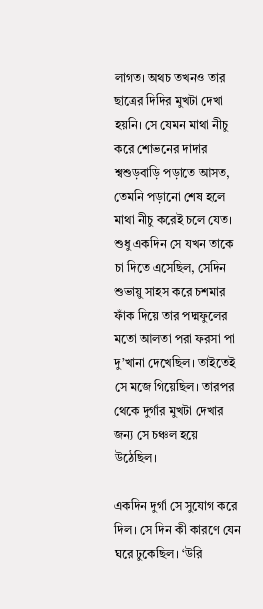লাগত। অথচ তখনও তার ছাত্রের দিদির মুখটা দেখা হয়নি। সে যেমন মাথা নীচু করে শোভনের দাদার শ্বশুড়বাড়ি পড়াতে আসত, তেমনি পড়ানো শেষ হলে মাথা নীচু করেই চলে যেত। শুধু একদিন সে যখন তাকে চা দিতে এসেছিল, সেদিন শুভায়ু সাহস করে চশমার ফাঁক দিয়ে তার পদ্মফুলের মতো আলতা পরা ফরসা পা দু’খানা দেখেছিল। তাইতেই সে মজে গিয়েছিল। তারপর থেকে দুর্গার মুখটা দেখার জন্য সে চঞ্চল হয়ে উঠেছিল।

একদিন দুর্গা সে সুযোগ করে দিল। সে দিন কী কারণে যেন ঘরে ঢুকেছিল। ‘উরি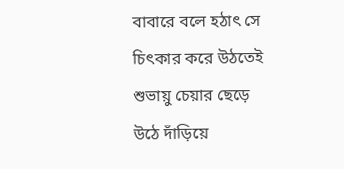বাবারে বলে হঠাৎ সে চিৎকার করে উঠতেই শুভায়ু চেয়ার ছেড়ে উঠে দাঁড়িয়ে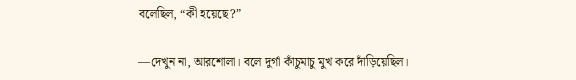বলেছিল, “কী হয়েছে?”

—দেখুন না, আরশোলা। বলে দুর্গা কাঁচুমাচু মুখ করে দাঁড়িয়েছিল।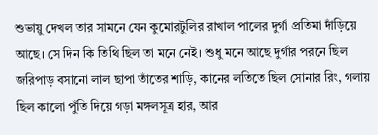শুভায়ু দেখল তার সামনে যেন কুমোরটুলির রাখাল পালের দুর্গা প্রতিমা দাঁড়িয়ে আছে। সে দিন কি তিথি ছিল তা মনে নেই। শুধু মনে আছে দুর্গার পরনে ছিল জরিপাড় বসানো লাল ছাপা তাঁতের শাড়ি, কানের লতিতে ছিল সোনার রিং, গলায় ছিল কালো পুঁতি দিয়ে গড়া মঙ্গলসূত্র হার, আর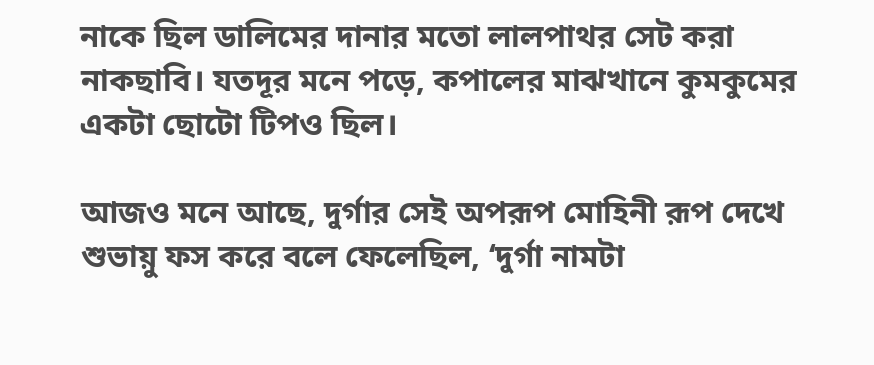নাকে ছিল ডালিমের দানার মতো লালপাথর সেট করা নাকছাবি। যতদূর মনে পড়ে, কপালের মাঝখানে কুমকুমের একটা ছোটো টিপও ছিল।

আজও মনে আছে, দুর্গার সেই অপরূপ মোহিনী রূপ দেখে শুভায়ু ফস করে বলে ফেলেছিল, ‘দুর্গা নামটা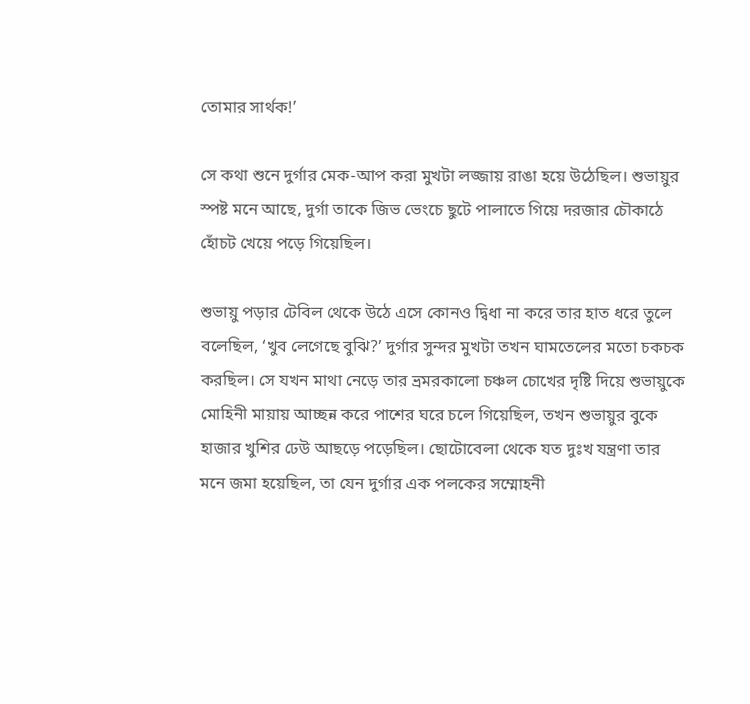তোমার সার্থক!’

সে কথা শুনে দুর্গার মেক-আপ করা মুখটা লজ্জায় রাঙা হয়ে উঠেছিল। শুভায়ুর স্পষ্ট মনে আছে, দুর্গা তাকে জিভ ভেংচে ছুটে পালাতে গিয়ে দরজার চৌকাঠে হোঁচট খেয়ে পড়ে গিয়েছিল।

শুভায়ু পড়ার টেবিল থেকে উঠে এসে কোনও দ্বিধা না করে তার হাত ধরে তুলে বলেছিল, ‘খুব লেগেছে বুঝি?’ দুর্গার সুন্দর মুখটা তখন ঘামতেলের মতো চকচক করছিল। সে যখন মাথা নেড়ে তার ভ্রমরকালো চঞ্চল চোখের দৃষ্টি দিয়ে শুভায়ুকে মোহিনী মায়ায় আচ্ছন্ন করে পাশের ঘরে চলে গিয়েছিল, তখন শুভায়ুর বুকে হাজার খুশির ঢেউ আছড়ে পড়েছিল। ছোটোবেলা থেকে যত দুঃখ যন্ত্রণা তার মনে জমা হয়েছিল, তা যেন দুর্গার এক পলকের সম্মোহনী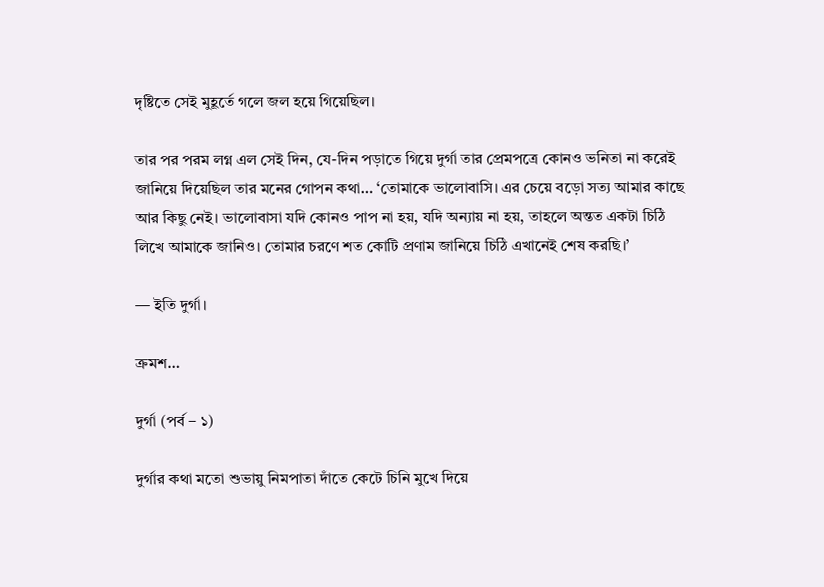দৃষ্টিতে সেই মুহূর্তে গলে জল হয়ে গিয়েছিল।

তার পর পরম লগ্ন এল সেই দিন, যে-দিন পড়াতে গিয়ে দুর্গা তার প্রেমপত্রে কোনও ভনিতা না করেই জানিয়ে দিয়েছিল তার মনের গোপন কথা… ‘তোমাকে ভালোবাসি। এর চেয়ে বড়ো সত্য আমার কাছে আর কিছু নেই। ভালোবাসা যদি কোনও পাপ না হয়, যদি অন্যায় না হয়, তাহলে অন্তত একটা চিঠি লিখে আমাকে জানিও। তোমার চরণে শত কোটি প্রণাম জানিয়ে চিঠি এখানেই শেষ করছি।’

— ইতি দুর্গা।

ক্রমশ…

দুর্গা (পর্ব – ১)

দুর্গার কথা মতো শুভায়ু নিমপাতা দাঁতে কেটে চিনি মুখে দিয়ে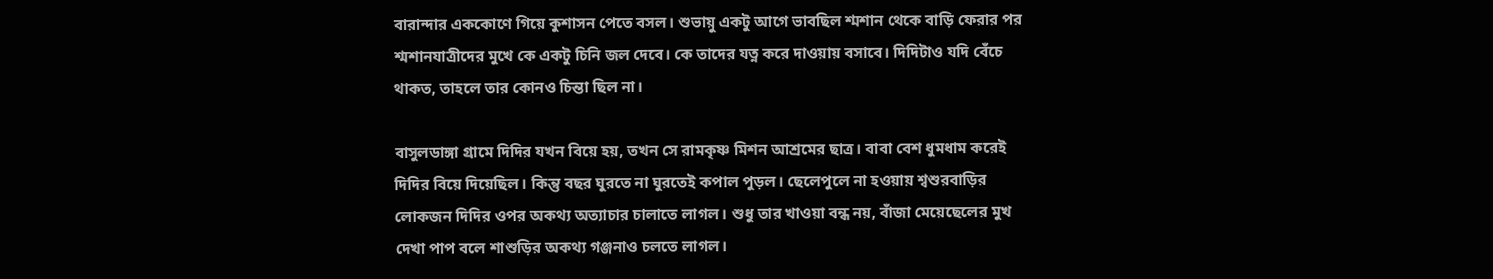বারান্দার এককোণে গিয়ে কুশাসন পেতে বসল। শুভায়ু একটু আগে ভাবছিল শ্মশান থেকে বাড়ি ফেরার পর শ্মশানযাত্রীদের মুখে কে একটু চিনি জল দেবে। কে তাদের যত্ন করে দাওয়ায় বসাবে। দিদিটাও যদি বেঁচে থাকত, তাহলে তার কোনও চিন্তা ছিল না।

বাসুলডাঙ্গা গ্রামে দিদির যখন বিয়ে হয়, তখন সে রামকৃষ্ণ মিশন আশ্রমের ছাত্র। বাবা বেশ ধুমধাম করেই দিদির বিয়ে দিয়েছিল। কিন্তু বছর ঘুরতে না ঘুরতেই কপাল পুড়ল। ছেলেপুলে না হওয়ায় শ্বশুরবাড়ির লোকজন দিদির ওপর অকথ্য অত্যাচার চালাতে লাগল। শুধু তার খাওয়া বন্ধ নয়, বাঁজা মেয়েছেলের মুখ দেখা পাপ বলে শাশুড়ির অকথ্য গঞ্জনাও চলতে লাগল।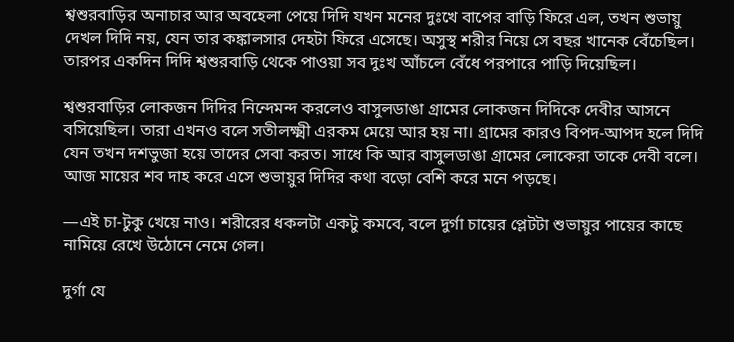শ্বশুরবাড়ির অনাচার আর অবহেলা পেয়ে দিদি যখন মনের দুঃখে বাপের বাড়ি ফিরে এল, তখন শুভায়ু দেখল দিদি নয়, যেন তার কঙ্কালসার দেহটা ফিরে এসেছে। অসুস্থ শরীর নিয়ে সে বছর খানেক বেঁচেছিল। তারপর একদিন দিদি শ্বশুরবাড়ি থেকে পাওয়া সব দুঃখ আঁচলে বেঁধে পরপারে পাড়ি দিয়েছিল।

শ্বশুরবাড়ির লোকজন দিদির নিন্দেমন্দ করলেও বাসুলডাঙা গ্রামের লোকজন দিদিকে দেবীর আসনে বসিয়েছিল। তারা এখনও বলে সতীলক্ষ্মী এরকম মেয়ে আর হয় না। গ্রামের কারও বিপদ-আপদ হলে দিদি যেন তখন দশভুজা হয়ে তাদের সেবা করত। সাধে কি আর বাসুলডাঙা গ্রামের লোকেরা তাকে দেবী বলে। আজ মায়ের শব দাহ করে এসে শুভায়ুর দিদির কথা বড়ো বেশি করে মনে পড়ছে।

—এই চা-টুকু খেয়ে নাও। শরীরের ধকলটা একটু কমবে, বলে দুর্গা চায়ের প্লেটটা শুভায়ুর পায়ের কাছে নামিয়ে রেখে উঠোনে নেমে গেল।

দুর্গা যে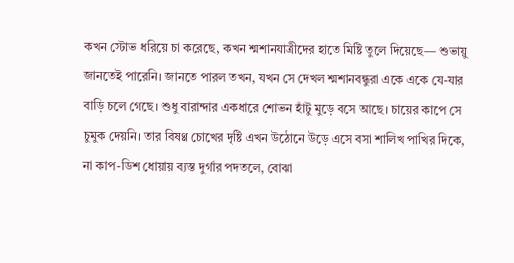কখন স্টোভ ধরিয়ে চা করেছে, কখন শ্মশানযাত্রীদের হাতে মিষ্টি তুলে দিয়েছে— শুভায়ু জানতেই পারেনি। জানতে পারল তখন, যখন সে দেখল শ্মশানবন্ধুরা একে একে যে-যার বাড়ি চলে গেছে। শুধু বারান্দার একধারে শোভন হাঁটু মুড়ে বসে আছে। চায়ের কাপে সে চুমুক দেয়নি। তার বিষণ্ণ চোখের দৃষ্টি এখন উঠোনে উড়ে এসে বসা শালিখ পাখির দিকে, না কাপ-ডিশ ধোয়ায় ব্যস্ত দুর্গার পদতলে, বোঝা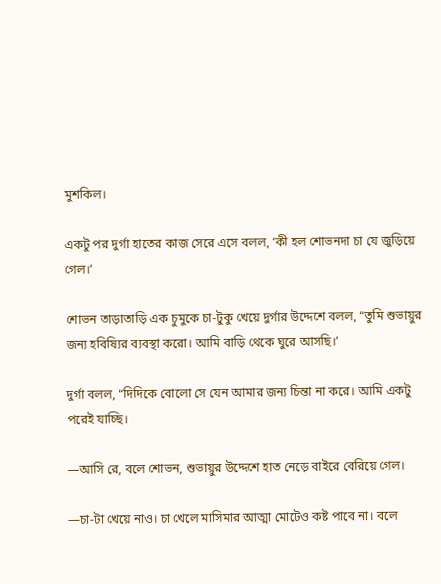মুশকিল।

একটু পর দুর্গা হাতের কাজ সেরে এসে বলল, ‘কী হল শোভনদা চা যে জুড়িয়ে গেল।’

শোভন তাড়াতাড়ি এক চুমুকে চা-টুকু খেয়ে দুর্গার উদ্দেশে বলল, “তুমি শুভায়ুর জন্য হবিষ্যির ব্যবস্থা করো। আমি বাড়ি থেকে ঘুরে আসছি।’

দুর্গা বলল, “দিদিকে বোলো সে যেন আমার জন্য চিন্তা না করে। আমি একটু পরেই যাচ্ছি।

—আসি রে, বলে শোভন, শুভায়ুর উদ্দেশে হাত নেড়ে বাইরে বেরিয়ে গেল।

—চা-টা খেয়ে নাও। চা খেলে মাসিমার আত্মা মোটেও কষ্ট পাবে না। বলে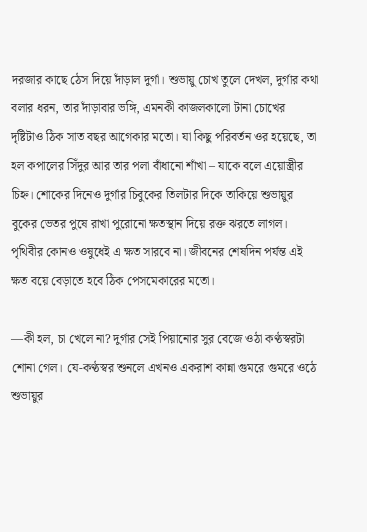দরজার কাছে ঠেস দিয়ে দাঁড়াল দুর্গা। শুভায়ু চোখ তুলে দেখল, দুর্গার কথা বলার ধরন, তার দাঁড়াবার ভঙ্গি, এমনকী কাজলকালো টানা চোখের দৃষ্টিটাও ঠিক সাত বছর আগেকার মতো। যা কিছু পরিবর্তন ওর হয়েছে, তা হল কপালের সিঁদুর আর তার পলা বাঁধানো শাঁখা – যাকে বলে এয়োস্ত্রীর চিহ্ন। শোকের দিনেও দুর্গার চিবুকের তিলটার দিকে তাকিয়ে শুভায়ুর বুকের ভেতর পুষে রাখা পুরোনো ক্ষতস্থান দিয়ে রক্ত ঝরতে লাগল। পৃথিবীর কোনও ওষুধেই এ ক্ষত সারবে না। জীবনের শেষদিন পর্যন্ত এই ক্ষত বয়ে বেড়াতে হবে ঠিক পেসমেকারের মতো।

—কী হল, চা খেলে না? দুর্গার সেই পিয়ানোর সুর বেজে ওঠা কণ্ঠস্বরটা শোনা গেল। যে-কণ্ঠস্বর শুনলে এখনও একরাশ কান্না গুমরে গুমরে ওঠে শুভায়ুর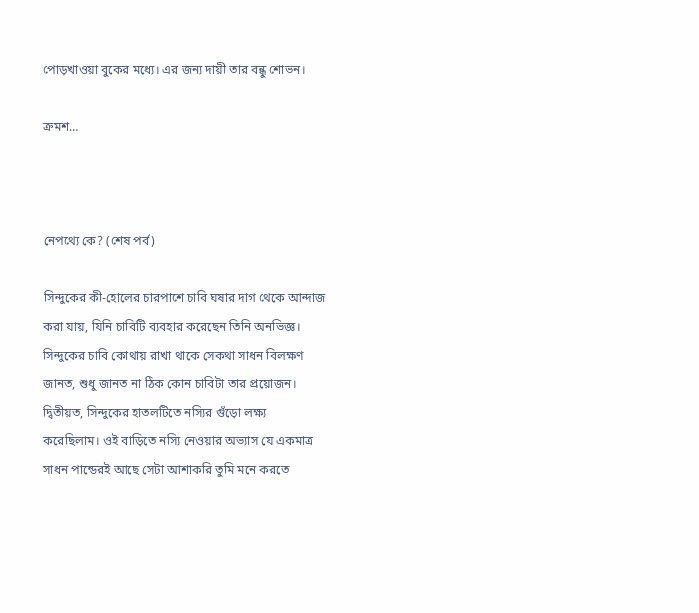পোড়খাওয়া বুকের মধ্যে। এর জন্য দায়ী তার বন্ধু শোভন।

ক্রমশ…



নেপথ্যে কে? (শেষ পর্ব)

সিন্দুকের কী-হোলের চারপাশে চাবি ঘষার দাগ থেকে আন্দাজ করা যায়, যিনি চাবিটি ব্যবহার করেছেন তিনি অনভিজ্ঞ। সিন্দুকের চাবি কোথায় রাখা থাকে সেকথা সাধন বিলক্ষণ জানত, শুধু জানত না ঠিক কোন চাবিটা তার প্রয়োজন। দ্বিতীয়ত, সিন্দুকের হাতলটিতে নস্যির গুঁড়ো লক্ষ্য করেছিলাম। ওই বাড়িতে নস্যি নেওয়ার অভ্যাস যে একমাত্র সাধন পান্ডেরই আছে সেটা আশাকরি তুমি মনে করতে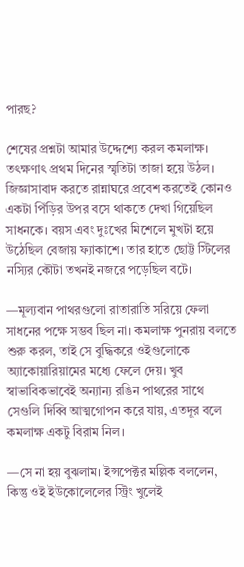পারছ?

শেষের প্রশ্নটা আমার উদ্দেশ্যে করল কমলাক্ষ। তৎক্ষণাৎ প্রথম দিনের স্মৃতিটা তাজা হয়ে উঠল। জিজ্ঞাসাবাদ করতে রান্নাঘরে প্রবেশ করতেই কোনও একটা পিঁড়ির উপর বসে থাকতে দেখা গিয়েছিল সাধনকে। বয়স এবং দুঃখের মিশেলে মুখটা হয়ে উঠেছিল বেজায় ফ্যাকাশে। তার হাতে ছোট্ট স্টিলের নস্যির কৌটা তখনই নজরে পড়েছিল বটে।

—মূল্যবান পাথরগুলো রাতারাতি সরিয়ে ফেলা সাধনের পক্ষে সম্ভব ছিল না। কমলাক্ষ পুনরায় বলতে শুরু করল, তাই সে বুদ্ধিকরে ওইগুলোকে অ্যাকোয়ারিয়ামের মধ্যে ফেলে দেয়। খুব স্বাভাবিকভাবেই অন্যান্য রঙিন পাথরের সাথে সেগুলি দিব্বি আত্মগোপন করে যায়, এতদূর বলে কমলাক্ষ একটু বিরাম নিল।

—সে না হয় বুঝলাম। ইন্সপেক্টর মল্লিক বললেন, কিন্তু ওই ইউকোলেলের স্ট্রিং খুলেই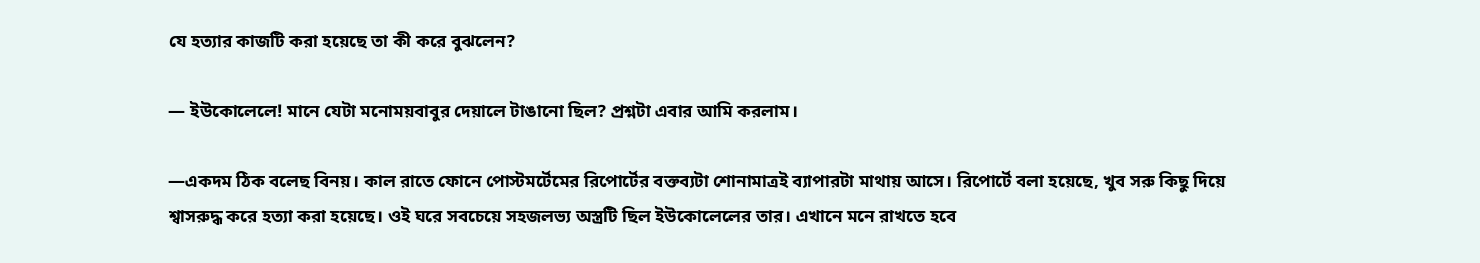যে হত্যার কাজটি করা হয়েছে তা কী করে বুঝলেন?

— ইউকোলেলে! মানে যেটা মনোময়বাবুর দেয়ালে টাঙানো ছিল? প্রশ্নটা এবার আমি করলাম।

—একদম ঠিক বলেছ বিনয়। কাল রাতে ফোনে পোস্টমর্টেমের রিপোর্টের বক্তব্যটা শোনামাত্রই ব্যাপারটা মাথায় আসে। রিপোর্টে বলা হয়েছে, খুব সরু কিছু দিয়ে শ্বাসরুদ্ধ করে হত্যা করা হয়েছে। ওই ঘরে সবচেয়ে সহজলভ্য অস্ত্রটি ছিল ইউকোলেলের তার। এখানে মনে রাখতে হবে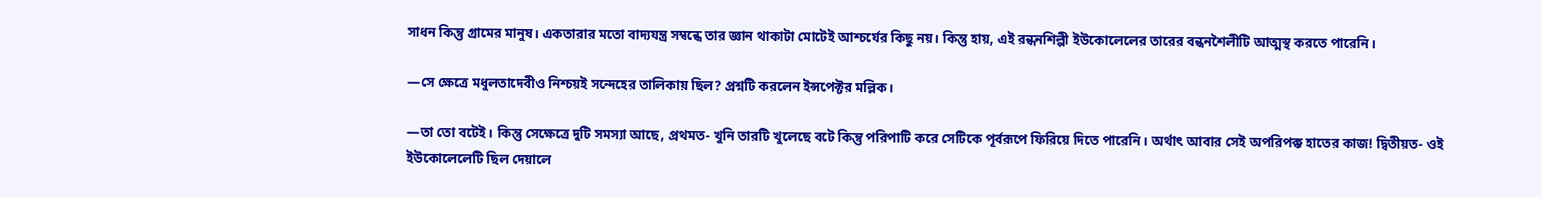সাধন কিন্তু গ্রামের মানুষ। একতারার মতো বাদ্যযন্ত্র সম্বন্ধে তার জ্ঞান থাকাটা মোটেই আশ্চর্যের কিছু নয়। কিন্তু হায়, এই রন্ধনশিল্পী ইউকোলেলের তারের বন্ধনশৈলীটি আত্মস্থ করতে পারেনি।

—সে ক্ষেত্রে মধুলতাদেবীও নিশ্চয়ই সন্দেহের তালিকায় ছিল? প্রশ্নটি করলেন ইন্সপেক্টর মল্লিক।

—তা তো বটেই। কিন্তু সেক্ষেত্রে দুটি সমস্যা আছে, প্রথমত- খুনি তারটি খুলেছে বটে কিন্তু পরিপাটি করে সেটিকে পূর্বরূপে ফিরিয়ে দিতে পারেনি। অর্থাৎ আবার সেই অপরিপক্ক হাতের কাজ! দ্বিতীয়ত- ওই ইউকোলেলেটি ছিল দেয়ালে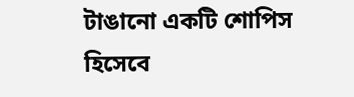টাঙানো একটি শোপিস হিসেবে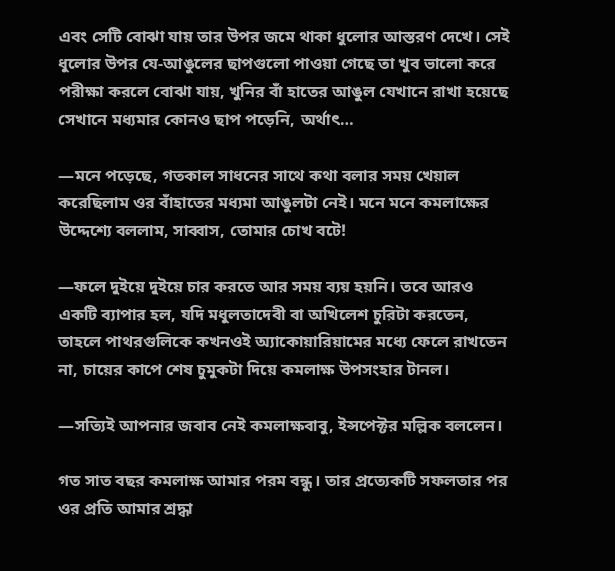এবং সেটি বোঝা যায় তার উপর জমে থাকা ধুলোর আস্তরণ দেখে। সেই ধুলোর উপর যে-আঙুলের ছাপগুলো পাওয়া গেছে তা খুব ভালো করে পরীক্ষা করলে বোঝা যায়, খুনির বাঁ হাতের আঙুল যেখানে রাখা হয়েছে সেখানে মধ্যমার কোনও ছাপ পড়েনি, অর্থাৎ…

—মনে পড়েছে, গতকাল সাধনের সাথে কথা বলার সময় খেয়াল করেছিলাম ওর বাঁহাতের মধ্যমা আঙুলটা নেই। মনে মনে কমলাক্ষের উদ্দেশ্যে বললাম, সাব্বাস, তোমার চোখ বটে!

—ফলে দুইয়ে দুইয়ে চার করতে আর সময় ব্যয় হয়নি। তবে আরও একটি ব্যাপার হল, যদি মধুলতাদেবী বা অখিলেশ চুরিটা করতেন, তাহলে পাথরগুলিকে কখনওই অ্যাকোয়ারিয়ামের মধ্যে ফেলে রাখতেন না, চায়ের কাপে শেষ চুমুকটা দিয়ে কমলাক্ষ উপসংহার টানল।

—সত্যিই আপনার জবাব নেই কমলাক্ষবাবু, ইন্সপেক্টর মল্লিক বললেন।

গত সাত বছর কমলাক্ষ আমার পরম বন্ধু। তার প্রত্যেকটি সফলতার পর ওর প্রতি আমার শ্রদ্ধা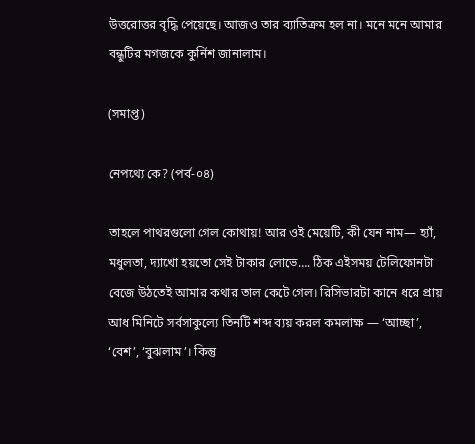উত্তরোত্তর বৃদ্ধি পেয়েছে। আজও তার ব্যাতিক্রম হল না। মনে মনে আমার বন্ধুটির মগজকে কুর্নিশ জানালাম।

(সমাপ্ত)

নেপথ্যে কে? (পর্ব-০৪)

তাহলে পাথরগুলো গেল কোথায়! আর ওই মেয়েটি, কী যেন নাম— হ্যাঁ, মধুলতা, দ্যাখো হয়তো সেই টাকার লোভে…. ঠিক এইসময় টেলিফোনটা বেজে উঠতেই আমার কথার তাল কেটে গেল। রিসিভারটা কানে ধরে প্রায় আধ মিনিটে সর্বসাকুল্যে তিনটি শব্দ ব্যয় করল কমলাক্ষ — ‘আচ্ছা’, ‘বেশ’, ‘বুঝলাম’। কিন্তু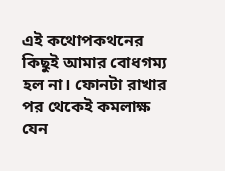এই কথোপকথনের কিছুই আমার বোধগম্য হল না। ফোনটা রাখার পর থেকেই কমলাক্ষ যেন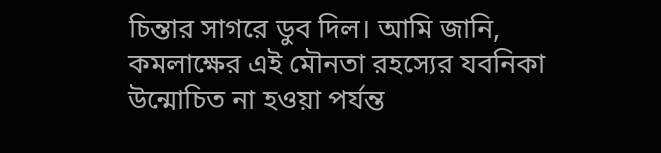চিন্তার সাগরে ডুব দিল। আমি জানি, কমলাক্ষের এই মৌনতা রহস্যের যবনিকা উন্মোচিত না হওয়া পর্যন্ত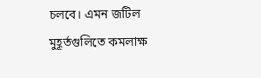চলবে। এমন জটিল মুহূর্তগুলিতে কমলাক্ষ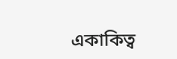একাকিত্ব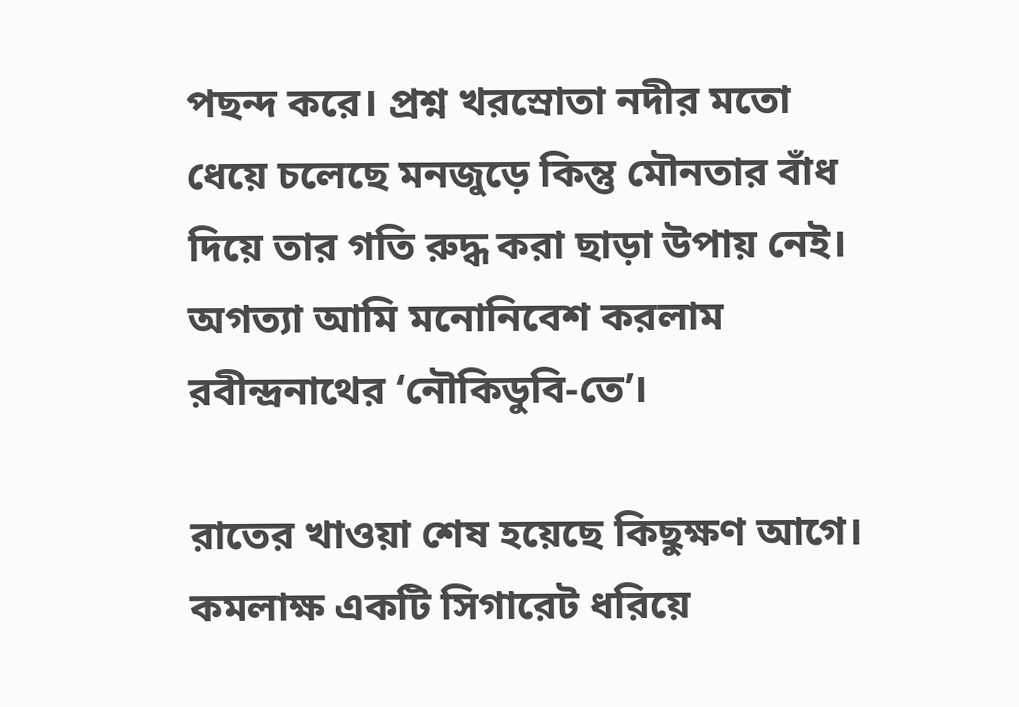পছন্দ করে। প্রশ্ন খরস্রোতা নদীর মতো ধেয়ে চলেছে মনজুড়ে কিন্তু মৌনতার বাঁধ দিয়ে তার গতি রুদ্ধ করা ছাড়া উপায় নেই। অগত্যা আমি মনোনিবেশ করলাম রবীন্দ্রনাথের ‘নৌকিডুবি-তে’।

রাতের খাওয়া শেষ হয়েছে কিছুক্ষণ আগে। কমলাক্ষ একটি সিগারেট ধরিয়ে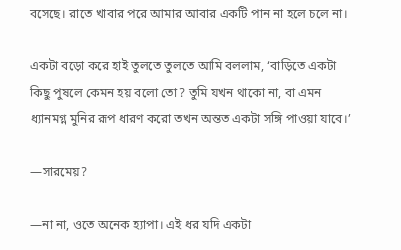বসেছে। রাতে খাবার পরে আমার আবার একটি পান না হলে চলে না।

একটা বড়ো করে হাই তুলতে তুলতে আমি বললাম, ‘বাড়িতে একটা কিছু পুষলে কেমন হয় বলো তো? তুমি যখন থাকো না, বা এমন ধ্যানমগ্ন মুনির রূপ ধারণ করো তখন অন্তত একটা সঙ্গি পাওয়া যাবে।’

—সারমেয়?

—না না, ওতে অনেক হ্যাপা। এই ধর যদি একটা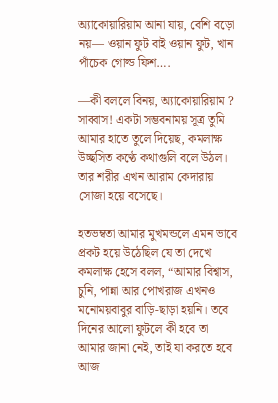অ্যাকোয়ারিয়াম আনা যায়, বেশি বড়ো নয়— ওয়ান ফুট বাই ওয়ান ফুট, খান পাঁচেক গোল্ড ফিশ….

—কী বললে বিনয়, অ্যাকোয়ারিয়াম ? সাব্বাস! একটা সম্ভবনাময় সূত্র তুমি আমার হাতে তুলে দিয়েছ, কমলাক্ষ উচ্ছসিত কণ্ঠে কথাগুলি বলে উঠল। তার শরীর এখন আরাম কেদারায় সোজা হয়ে বসেছে।

হতভম্বতা আমার মুখমন্ডলে এমন ভাবে প্রকট হয়ে উঠেছিল যে তা দেখে কমলাক্ষ হেসে বলল, “আমার বিশ্বাস, চুনি, পান্না আর পোখরাজ এখনও মনোময়বাবুর বাড়ি-ছাড়া হয়নি। তবে দিনের আলো ফুটলে কী হবে তা আমার জানা নেই, তাই যা করতে হবে আজ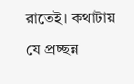রাতেই। কথাটায় যে প্রচ্ছন্ন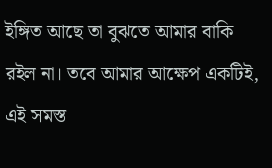ইঙ্গিত আছে তা বুঝতে আমার বাকি রইল না। তবে আমার আক্ষেপ একটিই, এই সমস্ত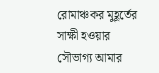রোমাঞ্চকর মুহূর্তের সাক্ষী হওয়ার সৌভাগ্য আমার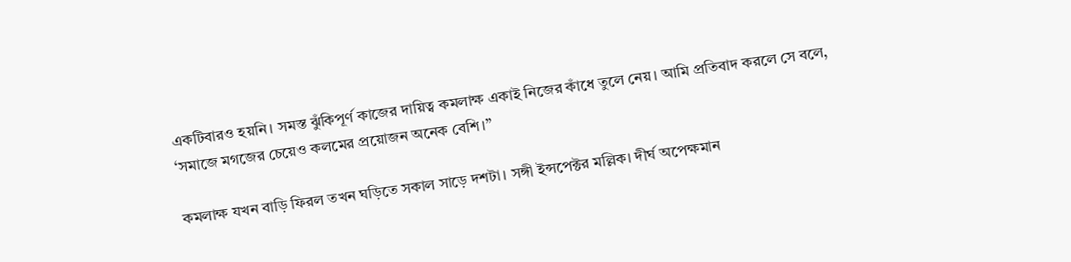একটিবারও হয়নি। সমস্ত ঝুঁকিপূর্ণ কাজের দায়িত্ব কমলাক্ষ একাই নিজের কাঁধে তুলে নেয়। আমি প্রতিবাদ করলে সে বলে, ‘সমাজে মগজের চেয়েও কলমের প্রয়োজন অনেক বেশি।”

কমলাক্ষ যখন বাড়ি ফিরল তখন ঘড়িতে সকাল সাড়ে দশটা। সঙ্গী ইন্সপেক্টর মল্লিক। দীর্ঘ অপেক্ষমান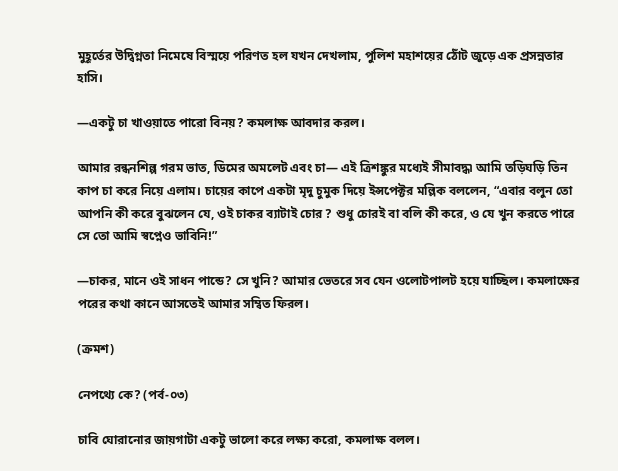মুহূর্তের উদ্বিগ্নতা নিমেষে বিস্ময়ে পরিণত হল যখন দেখলাম, পুলিশ মহাশয়ের ঠোঁট জুড়ে এক প্রসন্নতার হাসি।

—একটু চা খাওয়াতে পারো বিনয়? কমলাক্ষ আবদার করল।

আমার রন্ধনশিল্প গরম ভাত, ডিমের অমলেট এবং চা— এই ত্রিশঙ্কুর মধ্যেই সীমাবদ্ধ৷ আমি তড়িঘড়ি তিন কাপ চা করে নিয়ে এলাম। চায়ের কাপে একটা মৃদু চুমুক দিয়ে ইন্সপেক্টর মল্লিক বললেন, “এবার বলুন তো আপনি কী করে বুঝলেন যে, ওই চাকর ব্যাটাই চোর ? শুধু চোরই বা বলি কী করে, ও যে খুন করতে পারে সে তো আমি স্বপ্নেও ভাবিনি!”

—চাকর, মানে ওই সাধন পান্ডে? সে খুনি? আমার ভেতরে সব যেন ওলোটপালট হয়ে যাচ্ছিল। কমলাক্ষের পরের কথা কানে আসতেই আমার সম্বিত ফিরল।

(ক্রমশ)

নেপথ্যে কে? (পর্ব-০৩)

চাবি ঘোরানোর জায়গাটা একটু ভালো করে লক্ষ্য করো, কমলাক্ষ বলল।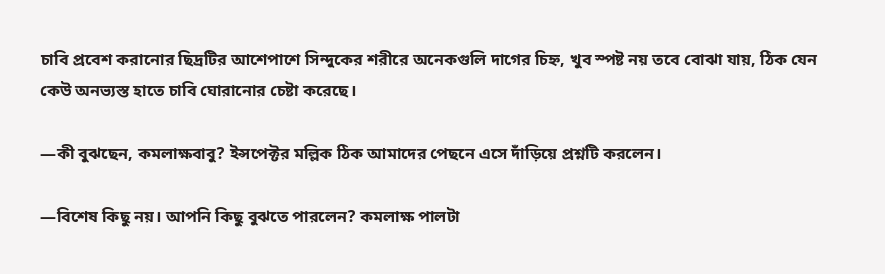চাবি প্রবেশ করানোর ছিদ্রটির আশেপাশে সিন্দুকের শরীরে অনেকগুলি দাগের চিহ্ন, খুব স্পষ্ট নয় তবে বোঝা যায়, ঠিক যেন কেউ অনভ্যস্ত হাতে চাবি ঘোরানোর চেষ্টা করেছে।

—কী বুঝছেন, কমলাক্ষবাবু? ইন্সপেক্টর মল্লিক ঠিক আমাদের পেছনে এসে দাঁড়িয়ে প্রশ্নটি করলেন।

—বিশেষ কিছু নয়। আপনি কিছু বুঝতে পারলেন? কমলাক্ষ পালটা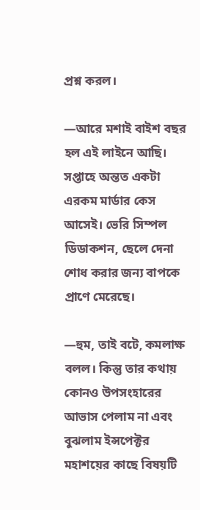প্রশ্ন করল।

—আরে মশাই বাইশ বছর হল এই লাইনে আছি। সপ্তাহে অন্তত একটা এরকম মার্ডার কেস আসেই। ভেরি সিম্পল ডিডাকশন, ছেলে দেনা শোধ করার জন্য বাপকে প্রাণে মেরেছে।

—হুম, তাই বটে, কমলাক্ষ বলল। কিন্তু তার কথায় কোনও উপসংহারের আভাস পেলাম না এবং বুঝলাম ইন্সপেক্টর মহাশয়ের কাছে বিষয়টি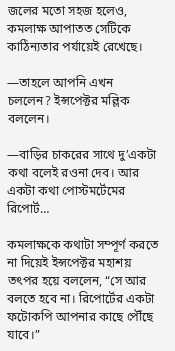জলের মতো সহজ হলেও, কমলাক্ষ আপাতত সেটিকে কাঠিন্যতার পর্যায়েই রেখেছে।

—তাহলে আপনি এখন চললেন? ইন্সপেক্টর মল্লিক বললেন।

—বাড়ির চাকরের সাথে দু’একটা কথা বলেই রওনা দেব। আর একটা কথা পোস্টমর্টেমের রিপোর্ট…

কমলাক্ষকে কথাটা সম্পূর্ণ করতে না দিয়েই ইন্সপেক্টর মহাশয় তৎপর হয়ে বললেন, “সে আর বলতে হবে না। রিপোর্টের একটা ফটোকপি আপনার কাছে পৌঁছে যাবে।”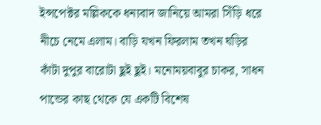ইন্সপেক্টর মল্লিককে ধন্যবাদ জানিয়ে আমরা সিঁড়ি ধরে নীচে নেমে এলাম। বাড়ি যখন ফিরলাম তখন ঘড়ির কাঁটা দুপুর বারোটা ছুই ছুই। মনোময়বাবুর চাকর, সাধন পান্ডের কাছ থেকে যে একটি বিশেষ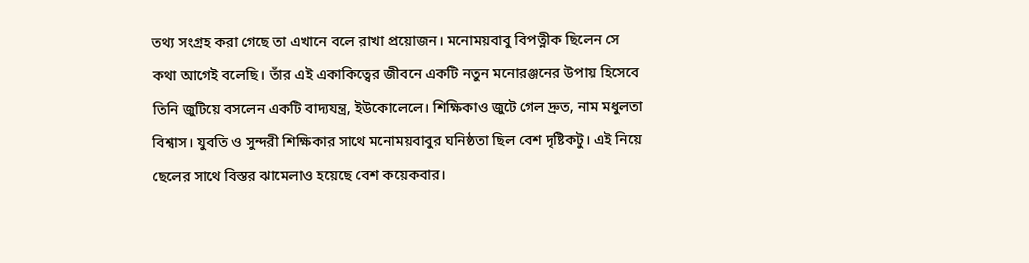তথ্য সংগ্রহ করা গেছে তা এখানে বলে রাখা প্রয়োজন। মনোময়বাবু বিপত্নীক ছিলেন সে কথা আগেই বলেছি। তাঁর এই একাকিত্বের জীবনে একটি নতুন মনোরঞ্জনের উপায় হিসেবে তিনি জুটিয়ে বসলেন একটি বাদ্যযন্ত্র, ইউকোলেলে। শিক্ষিকাও জুটে গেল দ্রুত, নাম মধুলতা বিশ্বাস। যুবতি ও সুন্দরী শিক্ষিকার সাথে মনোময়বাবুর ঘনিষ্ঠতা ছিল বেশ দৃষ্টিকটু। এই নিয়ে ছেলের সাথে বিস্তর ঝামেলাও হয়েছে বেশ কয়েকবার।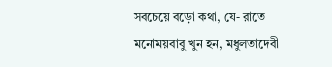সবচেয়ে বড়ো কথা, যে- রাতে মনোময়বাবু খুন হন, মধুলতাদেবী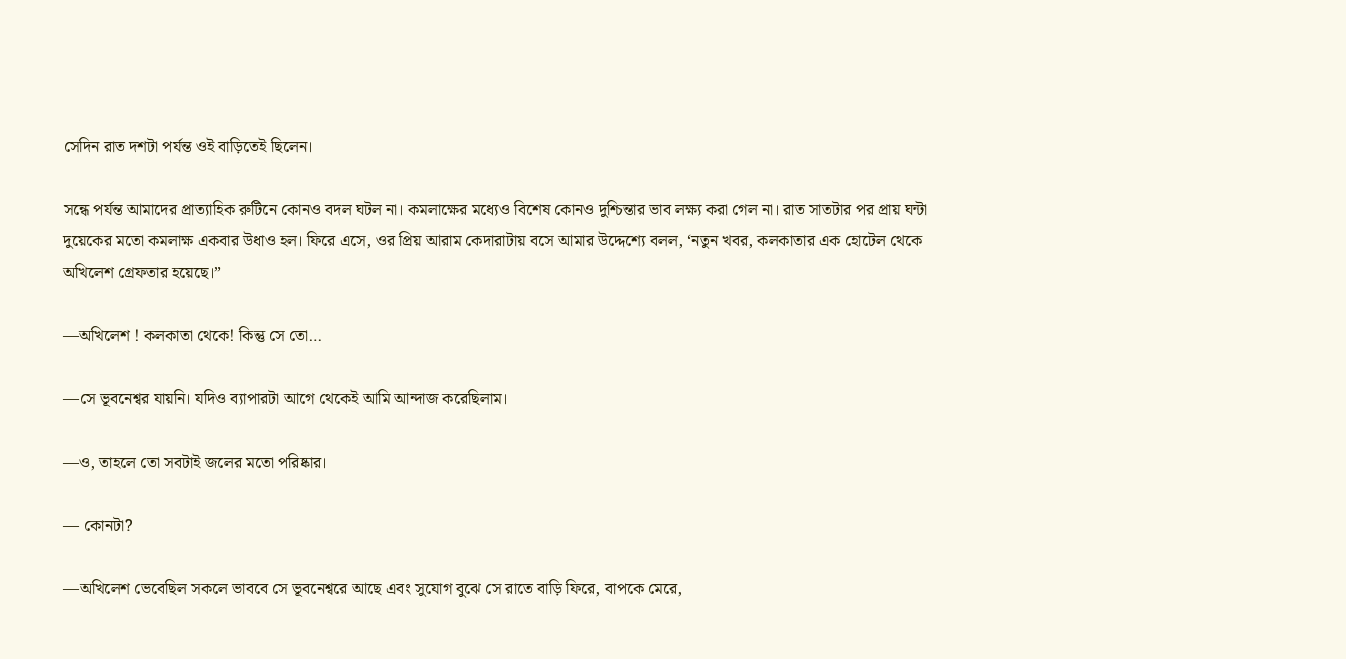সেদিন রাত দশটা পর্যন্ত ওই বাড়িতেই ছিলেন।

সন্ধে পর্যন্ত আমাদের প্রাত্যাহিক রুটিনে কোনও বদল ঘটল না। কমলাক্ষের মধ্যেও বিশেষ কোনও দুশ্চিন্তার ভাব লক্ষ্য করা গেল না। রাত সাতটার পর প্রায় ঘন্টা দুয়েকের মতো কমলাক্ষ একবার উধাও হল। ফিরে এসে, ওর প্রিয় আরাম কেদারাটায় বসে আমার উদ্দেশ্যে বলল, ‘নতুন খবর, কলকাতার এক হোটেল থেকে অখিলেশ গ্রেফতার হয়েছে।”

—অখিলেশ ! কলকাতা থেকে! কিন্তু সে তো…

—সে ভূবনেশ্বর যায়নি। যদিও ব্যাপারটা আগে থেকেই আমি আন্দাজ করেছিলাম।

—ও, তাহলে তো সবটাই জলের মতো পরিষ্কার।

— কোনটা?

—অখিলেশ ভেবেছিল সকলে ভাববে সে ভূবনেশ্বরে আছে এবং সুযোগ বুঝে সে রাতে বাড়ি ফিরে, বাপকে মেরে,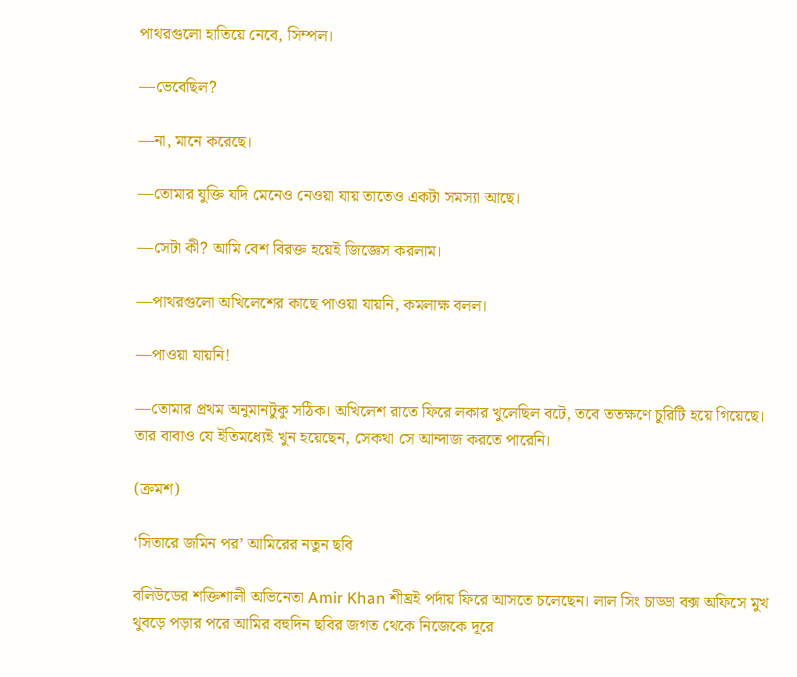পাথরগুলো হাতিয়ে নেবে, সিম্পল।

—ভেবেছিল?

—না, মানে করেছে।

—তোমার যুক্তি যদি মেনেও নেওয়া যায় তাতেও একটা সমস্যা আছে।

—সেটা কী? আমি বেশ বিরক্ত হয়েই জিজ্ঞেস করলাম।

—পাথরগুলো অখিলেশের কাছে পাওয়া যায়নি, কমলাক্ষ বলল।

—পাওয়া যায়নি!

—তোমার প্রথম অনুমানটুকু সঠিক। অখিলেশ রাতে ফিরে লকার খুলেছিল বটে, তবে ততক্ষণে চুরিটি হয়ে গিয়েছে। তার বাবাও যে ইতিমধ্যেই খুন হয়েছেন, সেকথা সে আন্দাজ করতে পারেনি।

(ক্রমশ)

‘সিতারে জমিন পর’ আমিরের নতুন ছবি

বলিউডের শক্তিশালী অভিনেতা Amir Khan শীঘ্রই পর্দায় ফিরে আসতে চলেছেন। লাল সিং চাড্ডা বক্স অফিসে মুখ থুবড়ে পড়ার পরে আমির বহুদিন ছবির জগত থেকে নিজেকে দূরে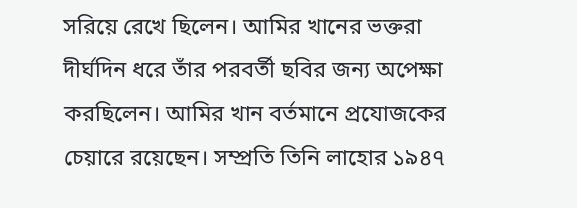সরিয়ে রেখে ছিলেন। আমির খানের ভক্তরা দীর্ঘদিন ধরে তাঁর পরবর্তী ছবির জন্য অপেক্ষা করছিলেন। আমির খান বর্তমানে প্রযোজকের চেয়ারে রয়েছেন। সম্প্রতি তিনি লাহোর ১৯৪৭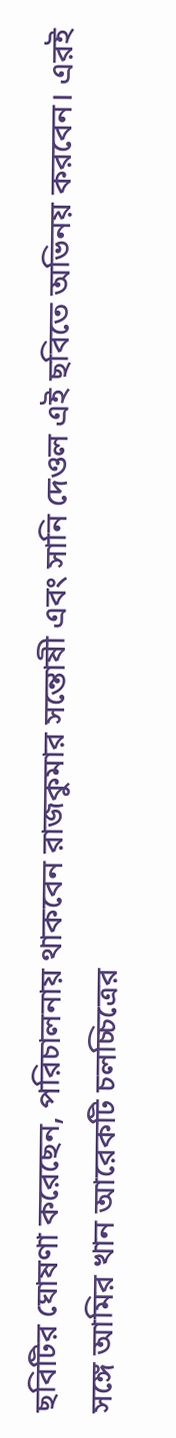ছবিটির ঘোষণা করেছেন, পরিচালনায় থাকবেন রাজকুমার সন্তোষী এবং সানি দেওল এই ছবিতে অভিনয় করবেন। এরই সঙ্গে আমির খান আরেকটি চলচ্চিত্রের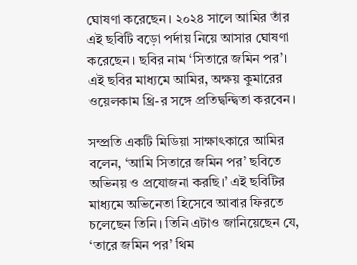ঘোষণা করেছেন। ২০২৪ সালে আমির তাঁর এই ছবিটি বড়ো পর্দায় নিয়ে আসার ঘোষণা করেছেন। ছবির নাম ‘সিতারে জমিন পর’। এই ছবির মাধ্যমে আমির, অক্ষয় কুমারের ওয়েলকাম থ্রি-র সঙ্গে প্রতিদ্বন্দ্বিতা করবেন।

সম্প্রতি একটি মিডিয়া সাক্ষাৎকারে আমির বলেন, ‘আমি সিতারে জমিন পর’ ছবিতে অভিনয় ও প্রযোজনা করছি।’ এই ছবিটির মাধ্যমে অভিনেতা হিসেবে আবার ফিরতে চলেছেন তিনি। তিনি এটাও জানিয়েছেন যে, ‘তারে জমিন পর’ থিম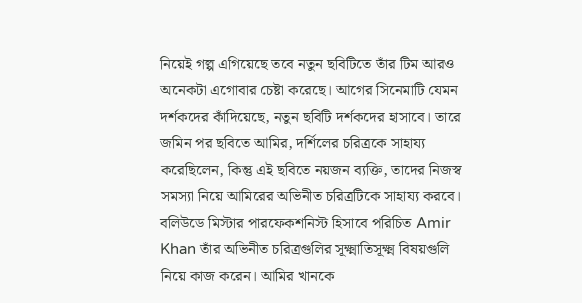নিয়েই গল্প এগিয়েছে তবে নতুন ছবিটিতে তাঁর টিম আরও অনেকটা এগোবার চেষ্টা করেছে। আগের সিনেমাটি যেমন দর্শকদের কাঁদিয়েছে, নতুন ছবিটি দর্শকদের হাসাবে। তারে জমিন পর ছবিতে আমির, দর্শিলের চরিত্রকে সাহায্য করেছিলেন, কিন্তু এই ছবিতে নয়জন ব্যক্তি, তাদের নিজস্ব সমস্যা নিয়ে আমিরের অভিনীত চরিত্রটিকে সাহায্য করবে। বলিউডে মিস্টার পারফেকশনিস্ট হিসাবে পরিচিত Amir Khan তাঁর অভিনীত চরিত্রগুলির সূক্ষ্মাতিসূক্ষ্ম বিষয়গুলি নিয়ে কাজ করেন। আমির খানকে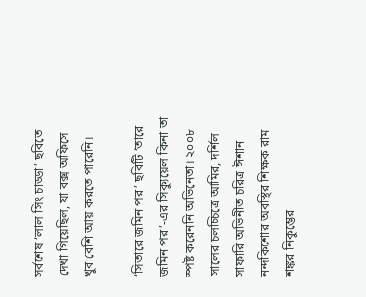সর্বশেষ ‘লাল সিং চাড্ডা’ ছবিতে দেখা গিয়েছিল, যা বক্স অফিসে খুব বেশি আয় করতে পারেনি।

‘সিতারে জমিন পর’ ছবিটি ‘তারে জমিন পর’-এর সিক্যুয়েল কিনা তা স্পষ্ট করেননি অভিনেতা। ২০০৮ সালের চলচ্চিত্রে আমির, দর্শিল সাফারি অভিনীত চরিত্র ঈশান নন্দকিশোর অবস্থির শিক্ষক রাম শঙ্কর নিকুম্ভের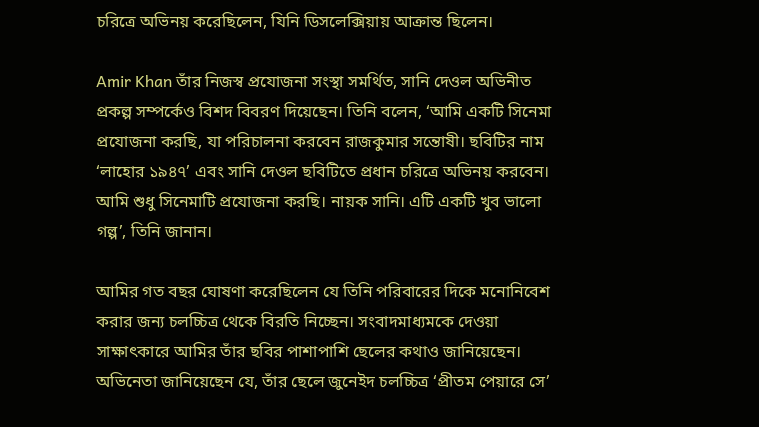চরিত্রে অভিনয় করেছিলেন, যিনি ডিসলেক্সিয়ায় আক্রান্ত ছিলেন।

Amir Khan তাঁর নিজস্ব প্রযোজনা সংস্থা সমর্থিত, সানি দেওল অভিনীত প্রকল্প সম্পর্কেও বিশদ বিবরণ দিয়েছেন। তিনি বলেন, ‘আমি একটি সিনেমা প্রযোজনা করছি, যা পরিচালনা করবেন রাজকুমার সন্তোষী। ছবিটির নাম ‘লাহোর ১৯৪৭’ এবং সানি দেওল ছবিটিতে প্রধান চরিত্রে অভিনয় করবেন। আমি শুধু সিনেমাটি প্রযোজনা করছি। নায়ক সানি। এটি একটি খুব ভালো গল্প’, তিনি জানান।

আমির গত বছর ঘোষণা করেছিলেন যে তিনি পরিবারের দিকে মনোনিবেশ করার জন্য চলচ্চিত্র থেকে বিরতি নিচ্ছেন। সংবাদমাধ্যমকে দেওয়া সাক্ষাৎকারে আমির তাঁর ছবির পাশাপাশি ছেলের কথাও জানিয়েছেন। অভিনেতা জানিয়েছেন যে, তাঁর ছেলে জুনেইদ চলচ্চিত্র ‘প্রীতম পেয়ারে সে’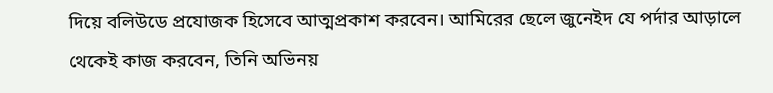দিয়ে বলিউডে প্রযোজক হিসেবে আত্মপ্রকাশ করবেন। আমিরের ছেলে জুনেইদ যে পর্দার আড়ালে থেকেই কাজ করবেন, তিনি অভিনয়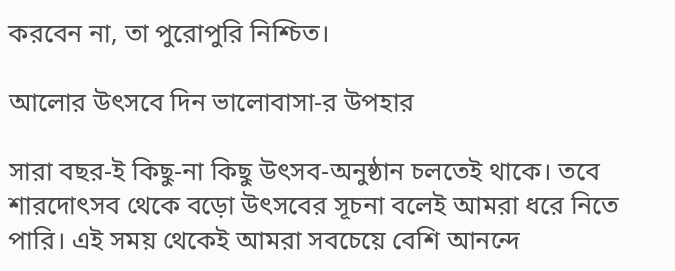করবেন না, তা পুরোপুরি নিশ্চিত।

আলোর উৎসবে দিন ভালোবাসা-র উপহার

সারা বছর-ই কিছু-না কিছু উৎসব-অনুষ্ঠান চলতেই থাকে। তবে শারদোৎসব থেকে বড়ো উৎসবের সূচনা বলেই আমরা ধরে নিতে পারি। এই সময় থেকেই আমরা সবচেয়ে বেশি আনন্দে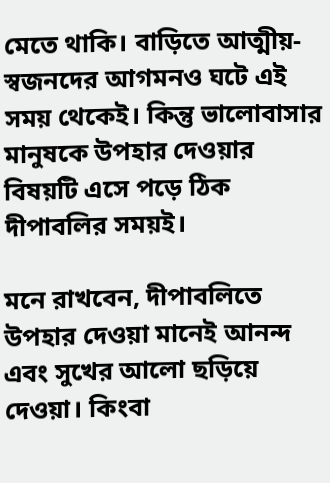মেতে থাকি। বাড়িতে আত্মীয়-স্বজনদের আগমনও ঘটে এই সময় থেকেই। কিন্তু ভালোবাসার মানুষকে উপহার দেওয়ার বিষয়টি এসে পড়ে ঠিক দীপাবলির সময়ই।

মনে রাখবেন, দীপাবলিতে উপহার দেওয়া মানেই আনন্দ এবং সুখের আলো ছড়িয়ে দেওয়া। কিংবা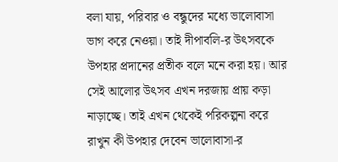বলা যায়, পরিবার ও বন্ধুদের মধ্যে ভালোবাসা ভাগ করে নেওয়া। তাই দীপাবলি-র উৎসবকে উপহার প্রদানের প্রতীক বলে মনে করা হয়। আর সেই আলোর উৎসব এখন দরজায় প্রায় কড়া নাড়াচ্ছে। তাই এখন থেকেই পরিকল্পনা করে রাখুন কী উপহার দেবেন ভালোবাসা-র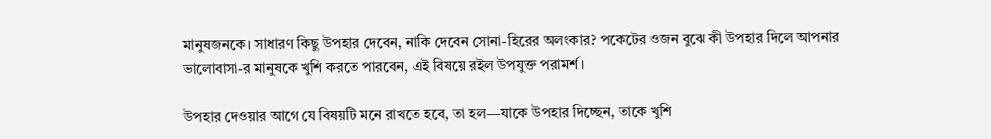মানুষজনকে। সাধারণ কিছু উপহার দেবেন, নাকি দেবেন সোনা-হিরের অলংকার? পকেটের ওজন বুঝে কী উপহার দিলে আপনার ভালোবাসা-র মানুষকে খুশি করতে পারবেন, এই বিষয়ে রইল উপযুক্ত পরামর্শ।

উপহার দেওয়ার আগে যে বিষয়টি মনে রাখতে হবে, তা হল—যাকে উপহার দিচ্ছেন, তাকে খুশি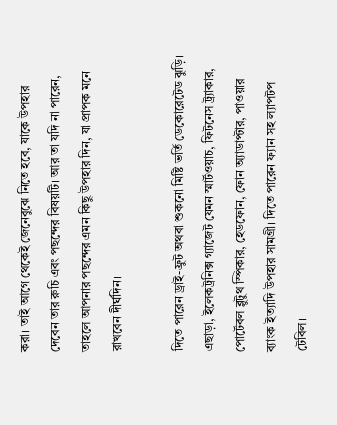করা। তাই আগে থেকেই জেনেবুঝে নিতে হবে, যাকে উপহার দেবেন তার রুচি এবং পছন্দের বিষয়টি। আর তা যদি না পারেন, তাহলে আপনার পছন্দের এমন কিছু উপহার দিন, যা প্রাপক মনে রাখবেন দীর্ঘদিন।

দিতে পারেন ড্রাই-ফ্রুট অথবা শুকনো মিষ্টি ভর্তি ডেকোরেটেড ঝুড়ি। এছাড়া, ইলেকট্রনিক্স গ্যাজেট যেমন স্মার্টওয়াচ, ফিটনেস ট্র্যাকার, পোর্টেবল ব্লুটুথ স্পিকার, হেডফোন, ফোন অ্যাডাপ্টার, পাওয়ার ব্যাংক ইত্যাদি উপহার সামগ্রী। দিতে পারেন ফ্যান সহ ল্যাপটপ টেবিল।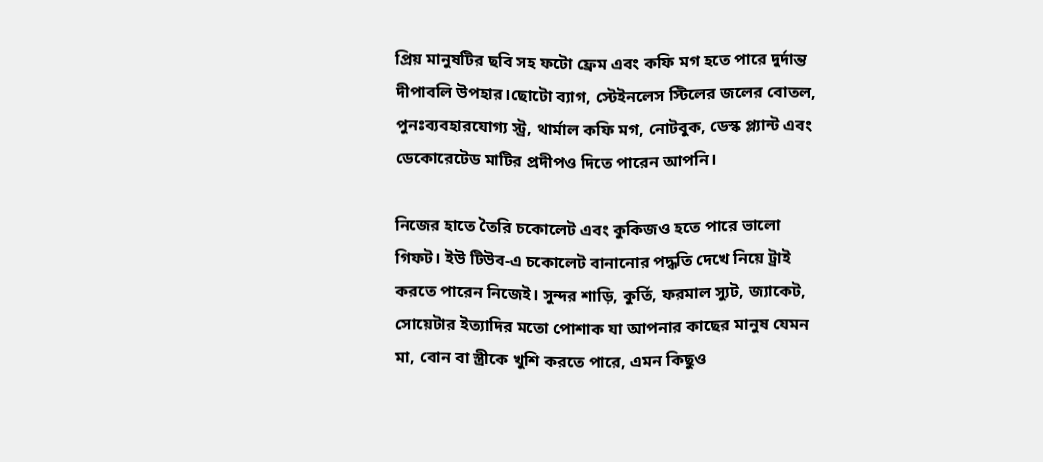প্রিয় মানুষটির ছবি সহ ফটো ফ্রেম এবং কফি মগ হতে পারে দুর্দান্ত দীপাবলি উপহার।ছোটো ব্যাগ, স্টেইনলেস স্টিলের জলের বোতল, পুনঃব্যবহারযোগ্য স্ট্র, থার্মাল কফি মগ, নোটবুক, ডেস্ক প্ল্যান্ট এবং ডেকোরেটেড মাটির প্রদীপও দিতে পারেন আপনি।

নিজের হাতে তৈরি চকোলেট এবং কুকিজও হতে পারে ভালো গিফট। ইউ টিউব-এ চকোলেট বানানোর পদ্ধতি দেখে নিয়ে ট্রাই করতে পারেন নিজেই। সুন্দর শাড়ি, কুর্তি, ফরমাল স্যুট, জ্যাকেট, সোয়েটার ইত্যাদির মতো পোশাক যা আপনার কাছের মানুষ যেমন মা, বোন বা স্ত্রীকে খুশি করতে পারে, এমন কিছুও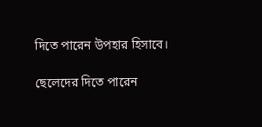দিতে পারেন উপহার হিসাবে।

ছেলেদের দিতে পারেন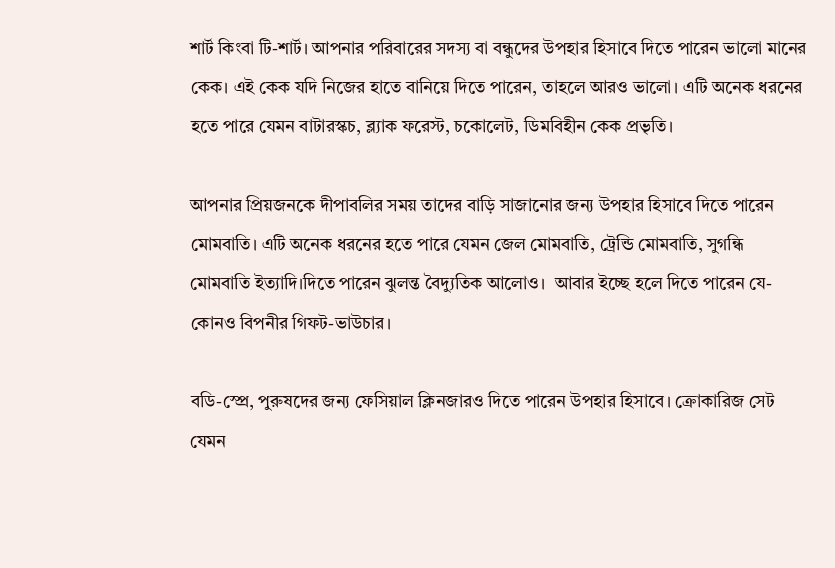শার্ট কিংবা টি-শার্ট। আপনার পরিবারের সদস্য বা বন্ধুদের উপহার হিসাবে দিতে পারেন ভালো মানের কেক। এই কেক যদি নিজের হাতে বানিয়ে দিতে পারেন, তাহলে আরও ভালো। এটি অনেক ধরনের হতে পারে যেমন বাটারস্কচ, ব্ল্যাক ফরেস্ট, চকোলেট, ডিমবিহীন কেক প্রভৃতি।

আপনার প্রিয়জনকে দীপাবলির সময় তাদের বাড়ি সাজানোর জন্য উপহার হিসাবে দিতে পারেন মোমবাতি। এটি অনেক ধরনের হতে পারে যেমন জেল মোমবাতি, ট্রেন্ডি মোমবাতি, সুগন্ধি মোমবাতি ইত্যাদি।দিতে পারেন ঝুলন্ত বৈদ্যুতিক আলোও।  আবার ইচ্ছে হলে দিতে পারেন যে-কোনও বিপনীর গিফট-ভাউচার।

বডি-স্প্রে, পুরুষদের জন্য ফেসিয়াল ক্লিনজারও দিতে পারেন উপহার হিসাবে। ক্রোকারিজ সেট যেমন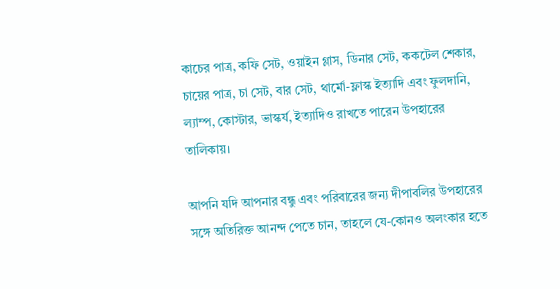কাচের পাত্র, কফি সেট, ওয়াইন গ্লাস, ডিনার সেট, ককটেল শেকার, চায়ের পাত্র, চা সেট, বার সেট, থার্মো-ফ্লাস্ক ইত্যাদি এবং ফুলদানি, ল্যাম্প, কোস্টার, ভাস্কর্য, ইত্যাদিও রাখতে পারেন উপহারের তালিকায়।

আপনি যদি আপনার বন্ধু এবং পরিবারের জন্য দীপাবলির উপহারের সঙ্গে অতিরিক্ত আনন্দ পেতে চান, তাহলে যে-কোনও অলংকার হতে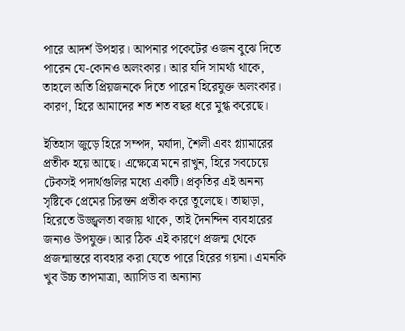পারে আদর্শ উপহার। আপনার পকেটের ওজন বুঝে দিতে পারেন যে-কোনও অলংকার। আর যদি সামর্থ্য থাকে, তাহলে অতি প্রিয়জনকে দিতে পারেন হিরেযুক্ত অলংকার। কারণ, হিরে আমাদের শত শত বছর ধরে মুগ্ধ করেছে।

ইতিহাস জুড়ে হিরে সম্পদ, মর্যাদা, শৈলী এবং গ্ল্যামারের প্রতীক হয়ে আছে। এক্ষেত্রে মনে রাখুন, হিরে সবচেয়ে টেকসই পদার্থগুলির মধ্যে একটি। প্রকৃতির এই অনন্য সৃষ্টিকে প্রেমের চিরন্তন প্রতীক করে তুলেছে। তাছাড়া, হিরেতে উজ্জ্বলতা বজায় থাকে, তাই দৈনন্দিন ব্যবহারের জন্যও উপযুক্ত। আর ঠিক এই কারণে প্রজন্ম থেকে প্রজন্মান্তরে ব্যবহার করা যেতে পারে হিরের গয়না। এমনকি খুব উচ্চ তাপমাত্রা, অ্যাসিড বা অন্যান্য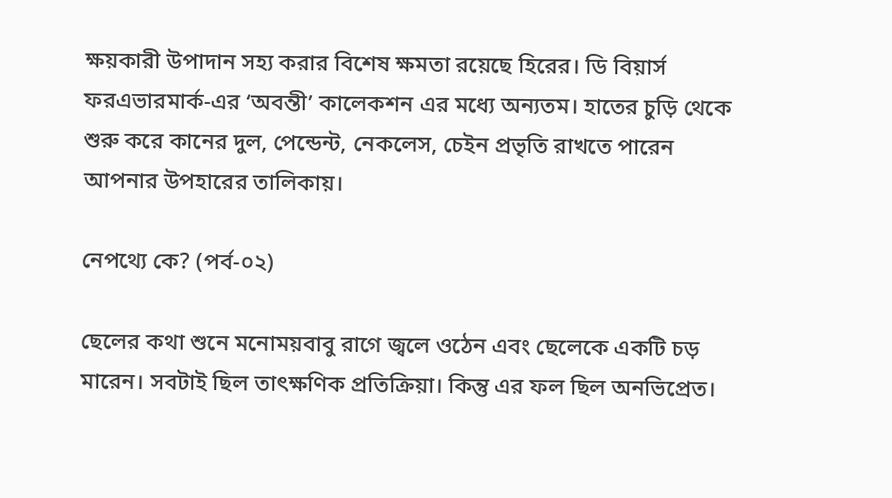ক্ষয়কারী উপাদান সহ্য করার বিশেষ ক্ষমতা রয়েছে হিরের। ডি বিয়ার্স ফরএভারমার্ক-এর ‘অবন্তী’ কালেকশন এর মধ্যে অন্যতম। হাতের চুড়ি থেকে শুরু করে কানের দুল, পেন্ডেন্ট, নেকলেস, চেইন প্রভৃতি রাখতে পারেন আপনার উপহারের তালিকায়।

নেপথ্যে কে? (পর্ব-০২)

ছেলের কথা শুনে মনোময়বাবু রাগে জ্বলে ওঠেন এবং ছেলেকে একটি চড় মারেন। সবটাই ছিল তাৎক্ষণিক প্রতিক্রিয়া। কিন্তু এর ফল ছিল অনভিপ্রেত।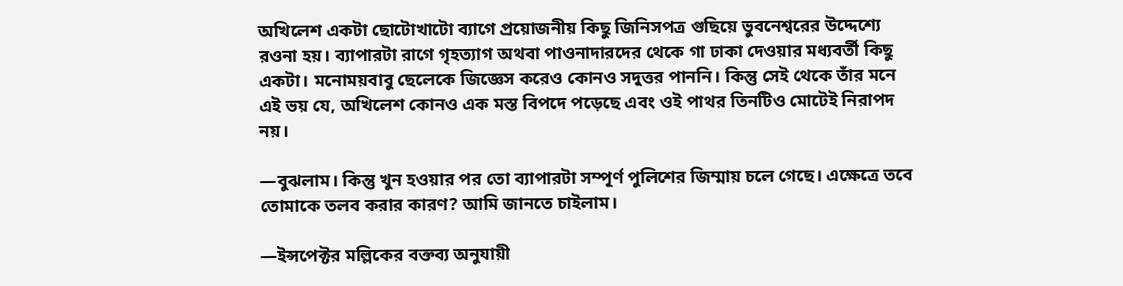অখিলেশ একটা ছোটোখাটো ব্যাগে প্রয়োজনীয় কিছু জিনিসপত্র গুছিয়ে ভুবনেশ্বরের উদ্দেশ্যে রওনা হয়। ব্যাপারটা রাগে গৃহত্যাগ অথবা পাওনাদারদের থেকে গা ঢাকা দেওয়ার মধ্যবর্তী কিছু একটা। মনোময়বাবু ছেলেকে জিজ্ঞেস করেও কোনও সদুত্তর পাননি। কিন্তু সেই থেকে তাঁর মনে এই ভয় যে, অখিলেশ কোনও এক মস্ত বিপদে পড়েছে এবং ওই পাথর তিনটিও মোটেই নিরাপদ নয়।

—বুঝলাম। কিন্তু খুন হওয়ার পর তো ব্যাপারটা সম্পূর্ণ পুলিশের জিম্মায় চলে গেছে। এক্ষেত্রে তবে তোমাকে তলব করার কারণ? আমি জানতে চাইলাম।

—ইন্সপেক্টর মল্লিকের বক্তব্য অনুযায়ী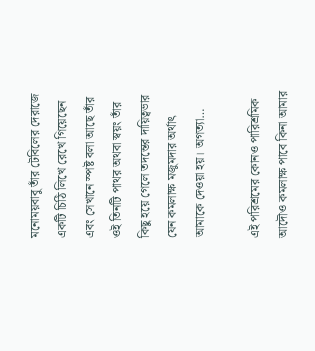মনোময়বাবু তাঁর টেবিলের দেরাজে একটি চিঠি লিখে রেখে গিয়েছেন এবং সেখানে স্পষ্ট বলা আছে তাঁর ওই তিনটি পাথর অথবা স্বয়ং তাঁর কিছু হয়ে গেলে তদন্তের দায়িত্বভার যেন কমলাক্ষ মজুমদার অর্থাৎ আমাকে দেওয়া হয়। অগত্যা…

এই পরিশ্রমের কোনও পারিশ্রমিক আদৌও কমলাক্ষ পাবে কিনা আমার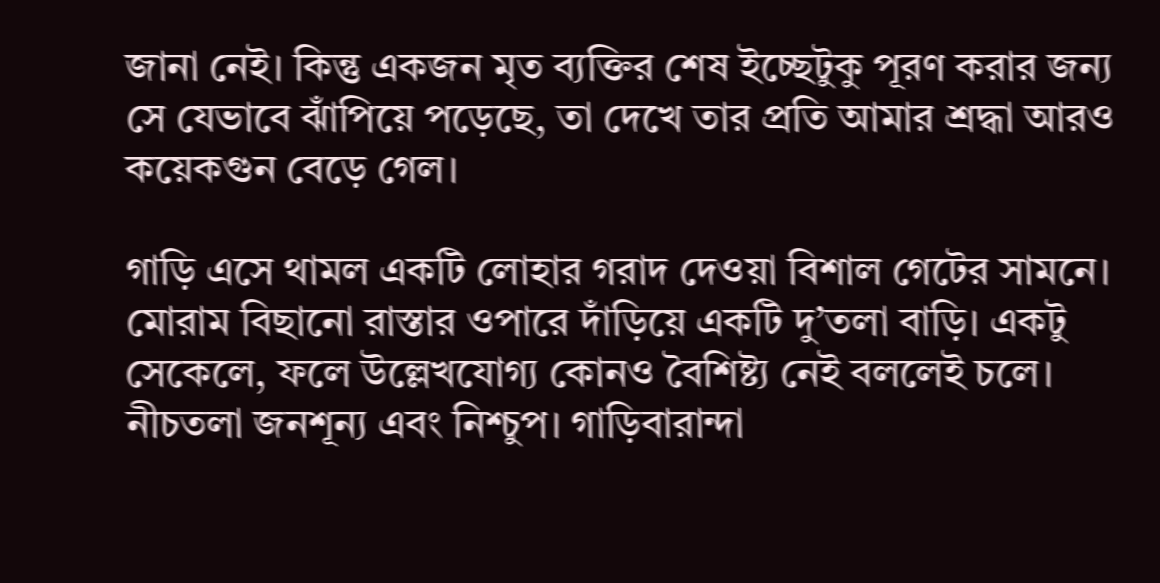জানা নেই। কিন্তু একজন মৃত ব্যক্তির শেষ ইচ্ছেটুকু পূরণ করার জন্য সে যেভাবে ঝাঁপিয়ে পড়েছে, তা দেখে তার প্রতি আমার শ্রদ্ধা আরও কয়েকগুন বেড়ে গেল।

গাড়ি এসে থামল একটি লোহার গরাদ দেওয়া বিশাল গেটের সামনে। মোরাম বিছানো রাস্তার ওপারে দাঁড়িয়ে একটি দু’তলা বাড়ি। একটু সেকেলে, ফলে উল্লেখযোগ্য কোনও বৈশিষ্ট্য নেই বললেই চলে। নীচতলা জনশূন্য এবং নিশ্চুপ। গাড়িবারান্দা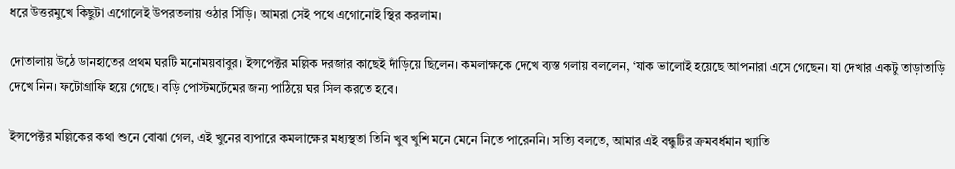ধরে উত্তরমুখে কিছুটা এগোলেই উপরতলায় ওঠার সিঁড়ি। আমরা সেই পথে এগোনোই স্থির করলাম।

দোতালায় উঠে ডানহাতের প্রথম ঘরটি মনোময়বাবুর। ইন্সপেক্টর মল্লিক দরজার কাছেই দাঁড়িয়ে ছিলেন। কমলাক্ষকে দেখে ব্যস্ত গলায় বললেন, ‘যাক ভালোই হয়েছে আপনারা এসে গেছেন। যা দেখার একটু তাড়াতাড়ি দেখে নিন। ফটোগ্রাফি হয়ে গেছে। বড়ি পোস্টমর্টেমের জন্য পাঠিয়ে ঘর সিল করতে হবে।

ইন্সপেক্টর মল্লিকের কথা শুনে বোঝা গেল, এই খুনের ব্যপারে কমলাক্ষের মধ্যস্থতা তিনি খুব খুশি মনে মেনে নিতে পারেননি। সত্যি বলতে, আমার এই বন্ধুটির ক্রমবর্ধমান খ্যাতি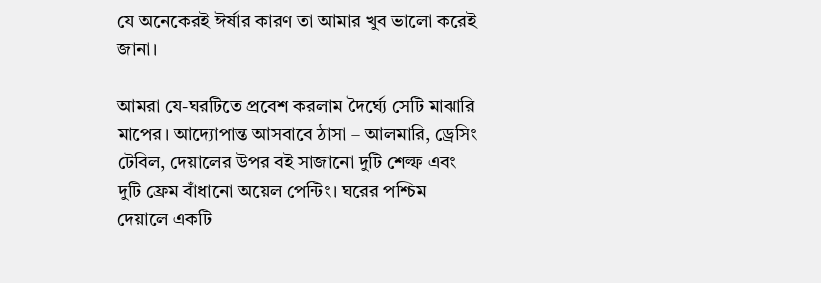যে অনেকেরই ঈর্ষার কারণ তা আমার খুব ভালো করেই জানা।

আমরা যে-ঘরটিতে প্রবেশ করলাম দৈর্ঘ্যে সেটি মাঝারি মাপের। আদ্যোপান্ত আসবাবে ঠাসা – আলমারি, ড্রেসিং টেবিল, দেয়ালের উপর বই সাজানো দুটি শেল্ফ এবং দুটি ফ্রেম বাঁধানো অয়েল পেন্টিং। ঘরের পশ্চিম দেয়ালে একটি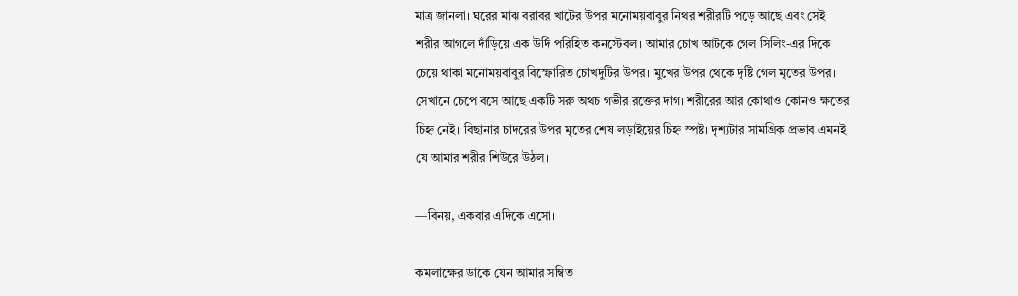মাত্র জানলা। ঘরের মাঝ বরাবর খাটের উপর মনোময়বাবুর নিথর শরীরটি পড়ে আছে এবং সেই শরীর আগলে দাঁড়িয়ে এক উর্দি পরিহিত কনস্টেবল। আমার চোখ আটকে গেল সিলিং-এর দিকে চেয়ে থাকা মনোময়বাবুর বিস্ফোরিত চোখদুটির উপর। মুখের উপর থেকে দৃষ্টি গেল মৃতের উপর। সেখানে চেপে বসে আছে একটি সরু অথচ গভীর রক্তের দাগ। শরীরের আর কোথাও কোনও ক্ষতের চিহ্ন নেই। বিছানার চাদরের উপর মৃতের শেষ লড়াইয়ের চিহ্ন স্পষ্ট। দৃশ্যটার সামগ্রিক প্রভাব এমনই যে আমার শরীর শিউরে উঠল।

—বিনয়, একবার এদিকে এসো।

কমলাক্ষের ডাকে যেন আমার সম্বিত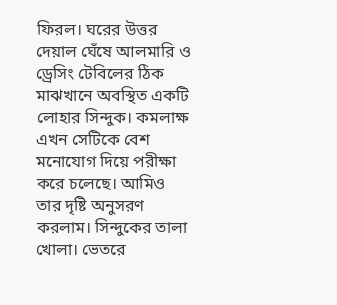ফিরল। ঘরের উত্তর দেয়াল ঘেঁষে আলমারি ও ড্রেসিং টেবিলের ঠিক মাঝখানে অবস্থিত একটি লোহার সিন্দুক। কমলাক্ষ এখন সেটিকে বেশ মনোযোগ দিয়ে পরীক্ষা করে চলেছে। আমিও তার দৃষ্টি অনুসরণ করলাম। সিন্দুকের তালা খোলা। ভেতরে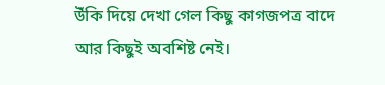উঁকি দিয়ে দেখা গেল কিছু কাগজপত্র বাদে আর কিছুই অবশিষ্ট নেই।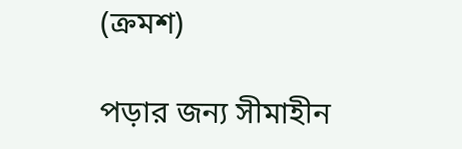(ক্রমশ)

পড়ার জন্য সীমাহীন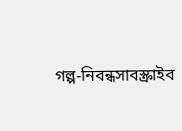গল্প-নিবন্ধসাবস্ক্রাইব